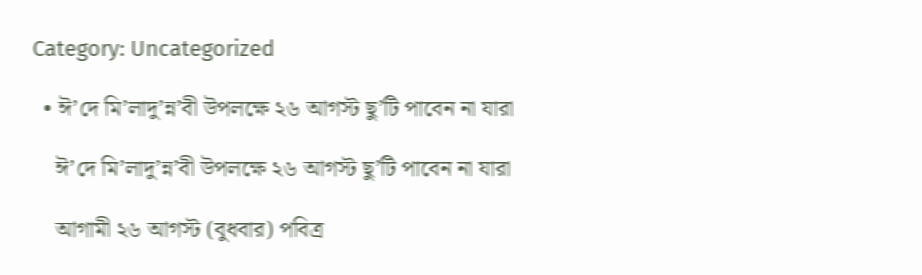Category: Uncategorized

  • ঈ’দে মি’লাদু’ন্ন’বী উপলক্ষে ২৬ আগস্ট ছু’টি পাবেন না যারা

    ঈ’দে মি’লাদু’ন্ন’বী উপলক্ষে ২৬ আগস্ট ছু’টি পাবেন না যারা

    আগামী ২৬ আগস্ট (বুধবার) পবিত্র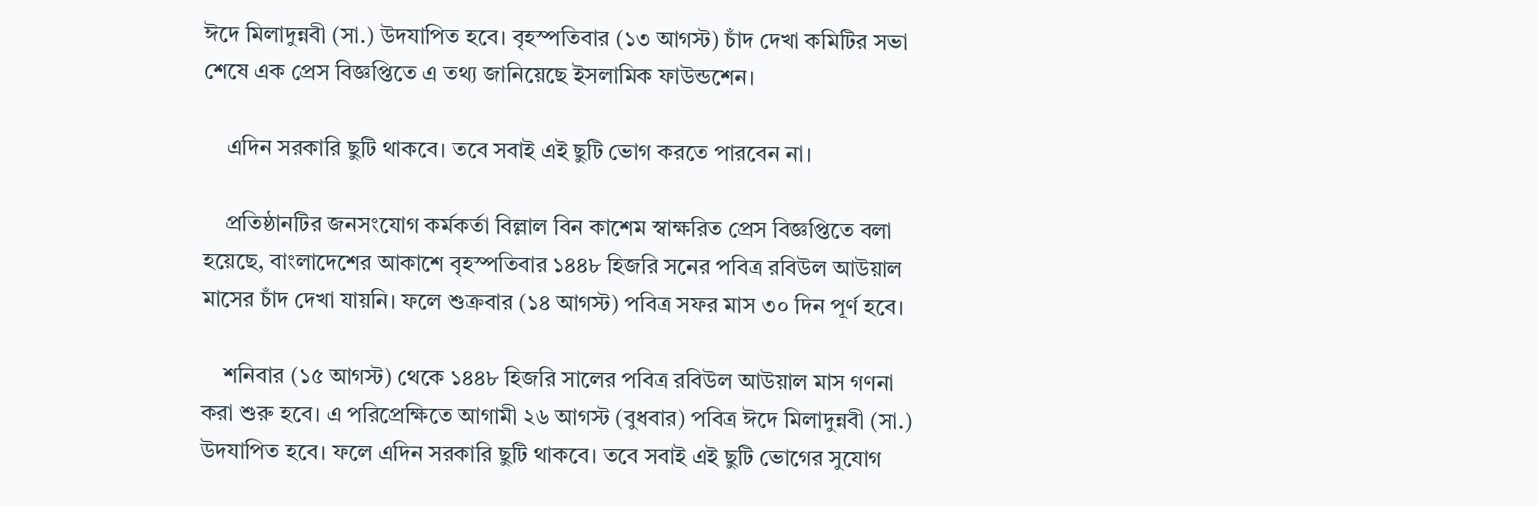ঈদে মিলাদুন্নবী (সা.) উদযাপিত হবে। বৃহস্পতিবার (১৩ আগস্ট) চাঁদ দেখা কমিটির সভা শেষে এক প্রেস বিজ্ঞপ্তিতে এ তথ্য জানিয়েছে ইসলামিক ফাউন্ডশেন।

    এদিন সরকারি ছুটি থাকবে। তবে সবাই এই ছুটি ভোগ করতে পারবেন না।

    প্রতিষ্ঠানটির জনসংযোগ কর্মকর্তা বিল্লাল বিন কাশেম স্বাক্ষরিত প্রেস বিজ্ঞপ্তিতে বলা হয়েছে, বাংলাদেশের আকাশে বৃহস্পতিবার ১৪৪৮ হিজরি সনের পবিত্র রবিউল আউয়াল মাসের চাঁদ দেখা যায়নি। ফলে শুক্রবার (১৪ আগস্ট) পবিত্র সফর মাস ৩০ দিন পূর্ণ হবে।

    শনিবার (১৫ আগস্ট) থেকে ১৪৪৮ হিজরি সালের পবিত্র রবিউল আউয়াল মাস গণনা করা শুরু হবে। এ পরিপ্রেক্ষিতে আগামী ২৬ আগস্ট (বুধবার) পবিত্র ঈদে মিলাদুন্নবী (সা.) উদযাপিত হবে। ফলে এদিন সরকারি ছুটি থাকবে। তবে সবাই এই ছুটি ভোগের সুযোগ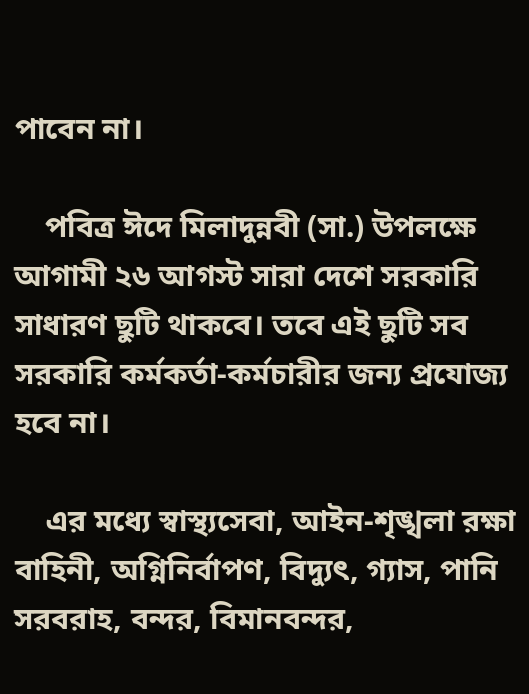পাবেন না।

    পবিত্র ঈদে মিলাদুন্নবী (সা.) উপলক্ষে আগামী ২৬ আগস্ট সারা দেশে সরকারি সাধারণ ছুটি থাকবে। তবে এই ছুটি সব সরকারি কর্মকর্তা-কর্মচারীর জন্য প্রযোজ্য হবে না।

    এর মধ্যে স্বাস্থ্যসেবা, আইন-শৃঙ্খলা রক্ষা বাহিনী, অগ্নিনির্বাপণ, বিদ্যুৎ, গ্যাস, পানি সরবরাহ, বন্দর, বিমানবন্দর,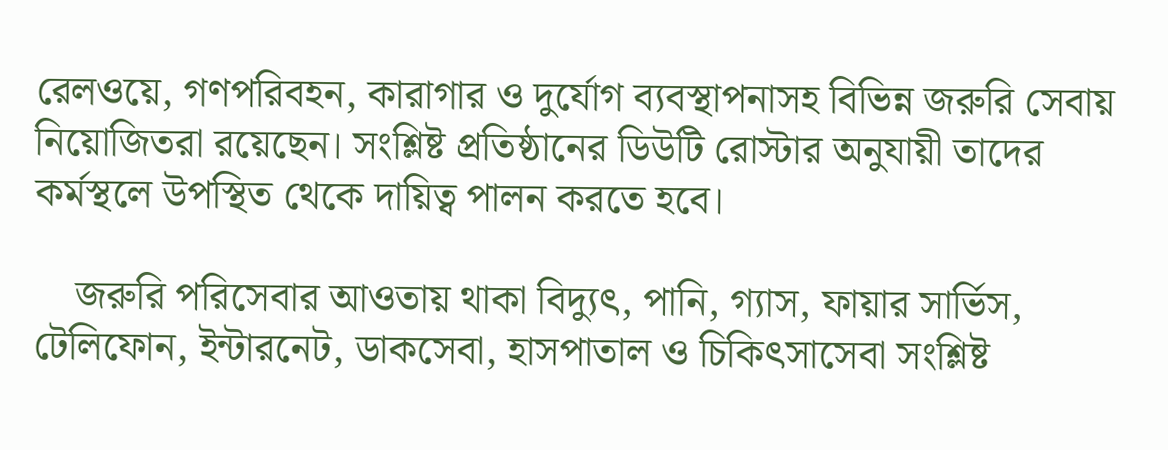রেলওয়ে, গণপরিবহন, কারাগার ও দুর্যোগ ব্যবস্থাপনাসহ বিভিন্ন জরুরি সেবায় নিয়োজিতরা রয়েছেন। সংশ্লিষ্ট প্রতিষ্ঠানের ডিউটি রোস্টার অনুযায়ী তাদের কর্মস্থলে উপস্থিত থেকে দায়িত্ব পালন করতে হবে।

    জরুরি পরিসেবার আওতায় থাকা বিদ্যুৎ, পানি, গ্যাস, ফায়ার সার্ভিস, টেলিফোন, ইন্টারনেট, ডাকসেবা, হাসপাতাল ও চিকিৎসাসেবা সংশ্লিষ্ট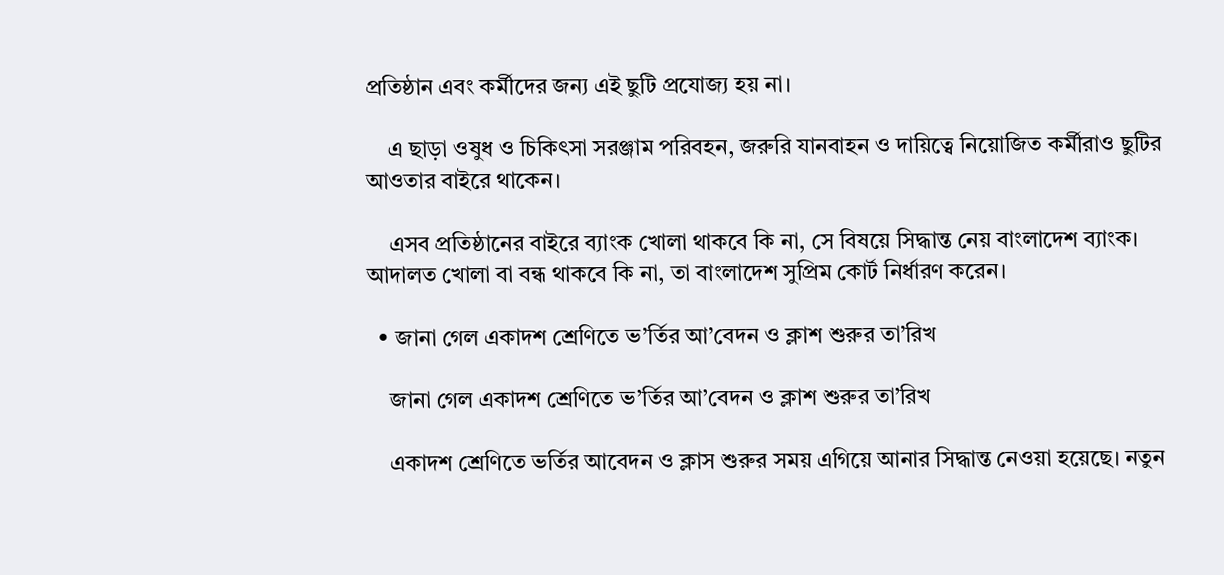প্রতিষ্ঠান এবং কর্মীদের জন্য এই ছুটি প্রযোজ্য হয় না।

    এ ছাড়া ওষুধ ও চিকিৎসা সরঞ্জাম পরিবহন, জরুরি যানবাহন ও দায়িত্বে নিয়োজিত কর্মীরাও ছুটির আওতার বাইরে থাকেন।

    এসব প্রতিষ্ঠানের বাইরে ব্যাংক খোলা থাকবে কি না, সে বিষয়ে সিদ্ধান্ত নেয় বাংলাদেশ ব্যাংক। আদালত খোলা বা বন্ধ থাকবে কি না, তা বাংলাদেশ সুপ্রিম কোর্ট নির্ধারণ করেন।

  • জানা গেল একাদশ শ্রেণিতে ভ’র্তির আ’বেদন ও ক্লাশ শুরুর তা’রিখ

    জানা গেল একাদশ শ্রেণিতে ভ’র্তির আ’বেদন ও ক্লাশ শুরুর তা’রিখ

    একাদশ শ্রেণিতে ভর্তির আবেদন ও ক্লাস শুরুর সময় এগিয়ে আনার সিদ্ধান্ত নেওয়া হয়েছে। নতুন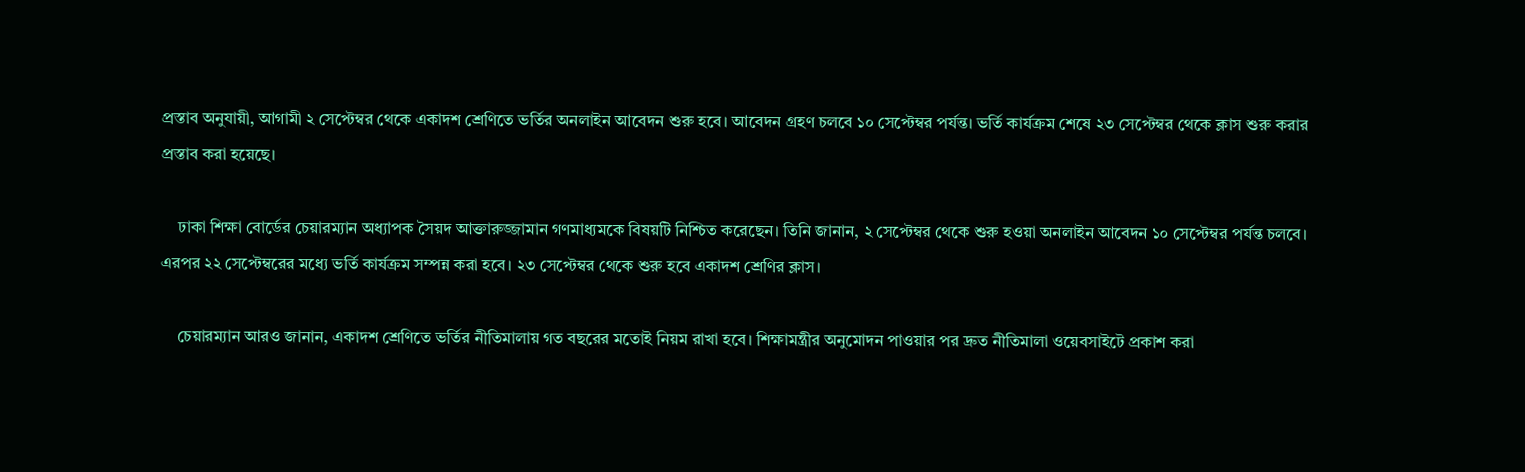প্রস্তাব অনুযায়ী, আগামী ২ সেপ্টেম্বর থেকে একাদশ শ্রেণিতে ভর্তির অনলাইন আবেদন শুরু হবে। আবেদন গ্রহণ চলবে ১০ সেপ্টেম্বর পর্যন্ত। ভর্তি কার্যক্রম শেষে ২৩ সেপ্টেম্বর থেকে ক্লাস শুরু করার প্রস্তাব করা হয়েছে।

    ঢাকা শিক্ষা বোর্ডের চেয়ারম্যান অধ্যাপক সৈয়দ আক্তারুজ্জামান গণমাধ্যমকে বিষয়টি নিশ্চিত করেছেন। তিনি জানান, ২ সেপ্টেম্বর থেকে শুরু হওয়া অনলাইন আবেদন ১০ সেপ্টেম্বর পর্যন্ত চলবে। এরপর ২২ সেপ্টেম্বরের মধ্যে ভর্তি কার্যক্রম সম্পন্ন করা হবে। ২৩ সেপ্টেম্বর থেকে শুরু হবে একাদশ শ্রেণির ক্লাস।

    চেয়ারম্যান আরও জানান, একাদশ শ্রেণিতে ভর্তির নীতিমালায় গত বছরের মতোই নিয়ম রাখা হবে। শিক্ষামন্ত্রীর অনুমোদন পাওয়ার পর দ্রুত নীতিমালা ওয়েবসাইটে প্রকাশ করা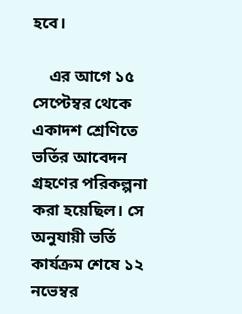হবে।

    এর আগে ১৫ সেপ্টেম্বর থেকে একাদশ শ্রেণিতে ভর্তির আবেদন গ্রহণের পরিকল্পনা করা হয়েছিল। সে অনুযায়ী ভর্তি কার্যক্রম শেষে ১২ নভেম্বর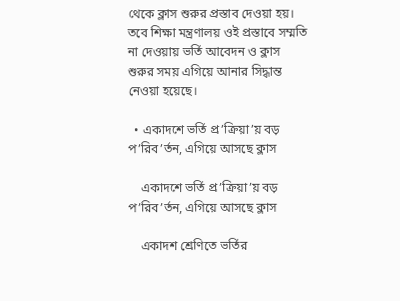থেকে ক্লাস শুরুর প্রস্তাব দেওয়া হয়। তবে শিক্ষা মন্ত্রণালয় ওই প্রস্তাবে সম্মতি না দেওয়ায় ভর্তি আবেদন ও ক্লাস শুরুর সময় এগিয়ে আনার সিদ্ধান্ত নেওয়া হয়েছে।

  • একাদশে ভর্তি প্র’ক্রিয়া’য় বড় প’রিব’র্তন, এগিয়ে আসছে ক্লাস

    একাদশে ভর্তি প্র’ক্রিয়া’য় বড় প’রিব’র্তন, এগিয়ে আসছে ক্লাস

    একাদশ শ্রেণিতে ভর্তির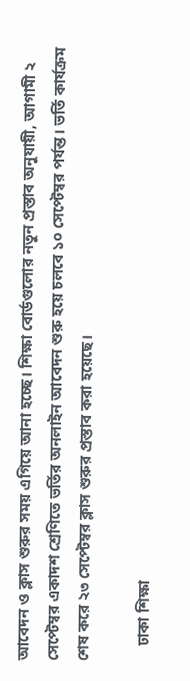আবেদন ও ক্লাস শুরুর সময় এগিয়ে আনা হচ্ছে। শিক্ষা বোর্ডগুলোর নতুন প্রস্তাব অনুযায়ী, আগামী ২ সেপ্টেম্বর একাদশ শ্রেণিতে ভর্তির অনলাইন আবেদন শুরু হয়ে চলবে ১০ সেপ্টেম্বর পর্যন্ত। ভর্তি কার্যক্রম শেষ করে ২৩ সেপ্টেম্বর ক্লাস শুরুর প্রস্তাব করা হয়েছে।

    ঢাকা শিক্ষা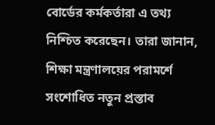বোর্ডের কর্মকর্তারা এ তথ্য নিশ্চিত করেছেন। তারা জানান, শিক্ষা মন্ত্রণালয়ের পরামর্শে সংশোধিত নতুন প্রস্তাব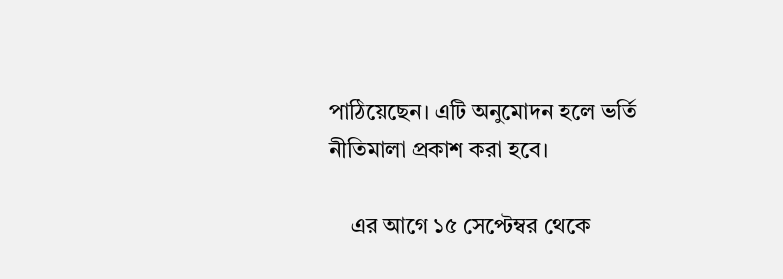পাঠিয়েছেন। এটি অনুমোদন হলে ভর্তি নীতিমালা প্রকাশ করা হবে।

    এর আগে ১৫ সেপ্টেম্বর থেকে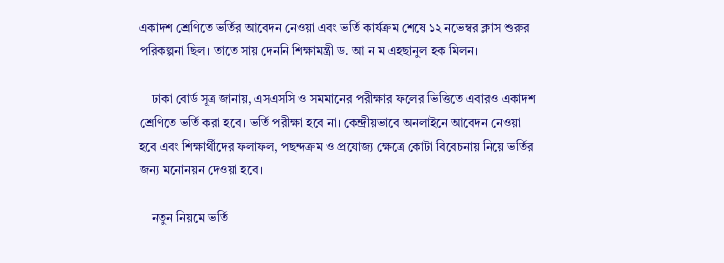একাদশ শ্রেণিতে ভর্তির আবেদন নেওয়া এবং ভর্তি কার্যক্রম শেষে ১২ নভেম্বর ক্লাস শুরুর পরিকল্পনা ছিল। তাতে সায় দেননি শিক্ষামন্ত্রী ড. আ ন ম এহছানুল হক মিলন।

    ঢাকা বোর্ড সূত্র জানায়, এসএসসি ও সমমানের পরীক্ষার ফলের ভিত্তিতে এবারও একাদশ শ্রেণিতে ভর্তি করা হবে। ভর্তি পরীক্ষা হবে না। কেন্দ্রীয়ভাবে অনলাইনে আবেদন নেওয়া হবে এবং শিক্ষার্থীদের ফলাফল, পছন্দক্রম ও প্রযোজ্য ক্ষেত্রে কোটা বিবেচনায় নিয়ে ভর্তির জন্য মনোনয়ন দেওয়া হবে।

    নতুন নিয়মে ভর্তি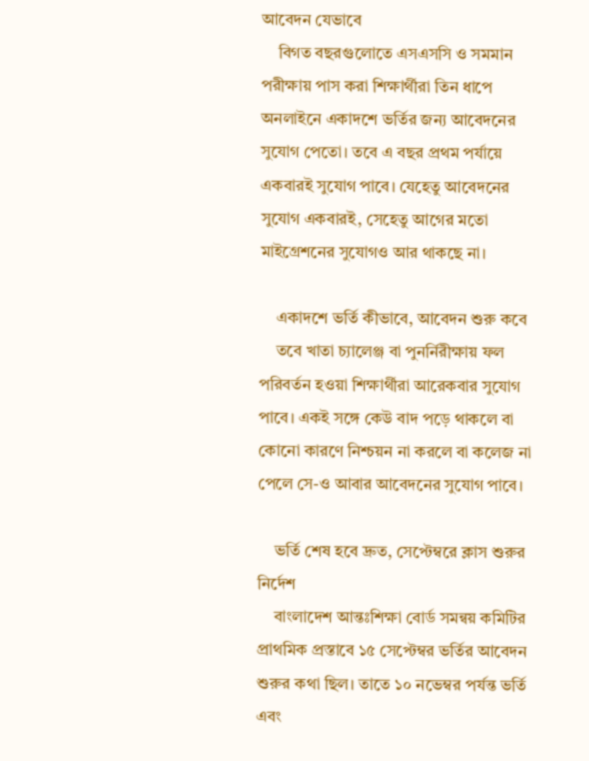আবেদন যেভাবে
    বিগত বছরগুলোতে এসএসসি ও সমমান পরীক্ষায় পাস করা শিক্ষার্থীরা তিন ধাপে অনলাইনে একাদশে ভর্তির জন্য আবেদনের সুযোগ পেতো। তবে এ বছর প্রথম পর্যায়ে একবারই সুযোগ পাবে। যেহেতু আবেদনের সুযোগ একবারই, সেহেতু আগের মতো মাইগ্রেশনের সুযোগও আর থাকছে না।

    একাদশে ভর্তি কীভাবে, আবেদন শুরু কবে
    তবে খাতা চ্যালেঞ্জ বা পুনর্নিরীক্ষায় ফল পরিবর্তন হওয়া শিক্ষার্থীরা আরেকবার সুযোগ পাবে। একই সঙ্গে কেউ বাদ পড়ে থাকলে বা কোনো কারণে নিশ্চয়ন না করলে বা কলেজ না পেলে সে-ও আবার আবেদনের সুযোগ পাবে।

    ভর্তি শেষ হবে দ্রুত, সেপ্টেম্বরে ক্লাস শুরুর নির্দেশ
    বাংলাদেশ আন্তঃশিক্ষা বোর্ড সমন্বয় কমিটির প্রাথমিক প্রস্তাবে ১৫ সেপ্টেম্বর ভর্তির আবেদন শুরুর কথা ছিল। তাতে ১০ নভেম্বর পর্যন্ত ভর্তি এবং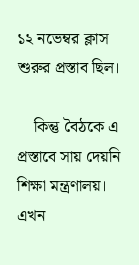১২ নভেম্বর ক্লাস শুরুর প্রস্তাব ছিল।

    কিন্তু বৈঠকে এ প্রস্তাবে সায় দেয়নি শিক্ষা মন্ত্রণালয়। এখন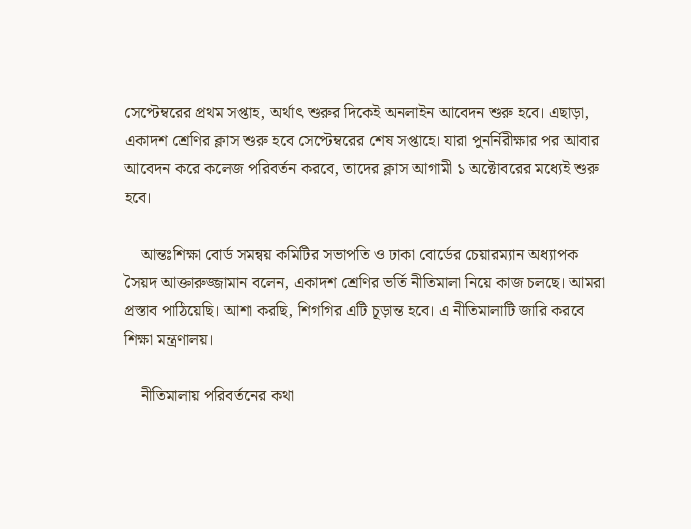সেপ্টেম্বরের প্রথম সপ্তাহ, অর্থাৎ শুরুর দিকেই অনলাইন আবেদন শুরু হবে। এছাড়া, একাদশ শ্রেণির ক্লাস শুরু হবে সেপ্টেম্বরের শেষ সপ্তাহে। যারা পুনর্নিরীক্ষার পর আবার আবেদন করে কলেজ পরিবর্তন করবে, তাদের ক্লাস আগামী ১ অক্টোবরের মধ্যেই শুরু হবে।

    আন্তঃশিক্ষা বোর্ড সমন্বয় কমিটির সভাপতি ও ঢাকা বোর্ডের চেয়ারম্যান অধ্যাপক সৈয়দ আক্তারুজ্জামান বলেন, একাদশ শ্রেণির ভর্তি নীতিমালা নিয়ে কাজ চলছে। আমরা প্রস্তাব পাঠিয়েছি। আশা করছি, শিগগির এটি চূড়ান্ত হবে। এ নীতিমালাটি জারি করবে শিক্ষা মন্ত্রণালয়।

    নীতিমালায় পরিবর্তনের কথা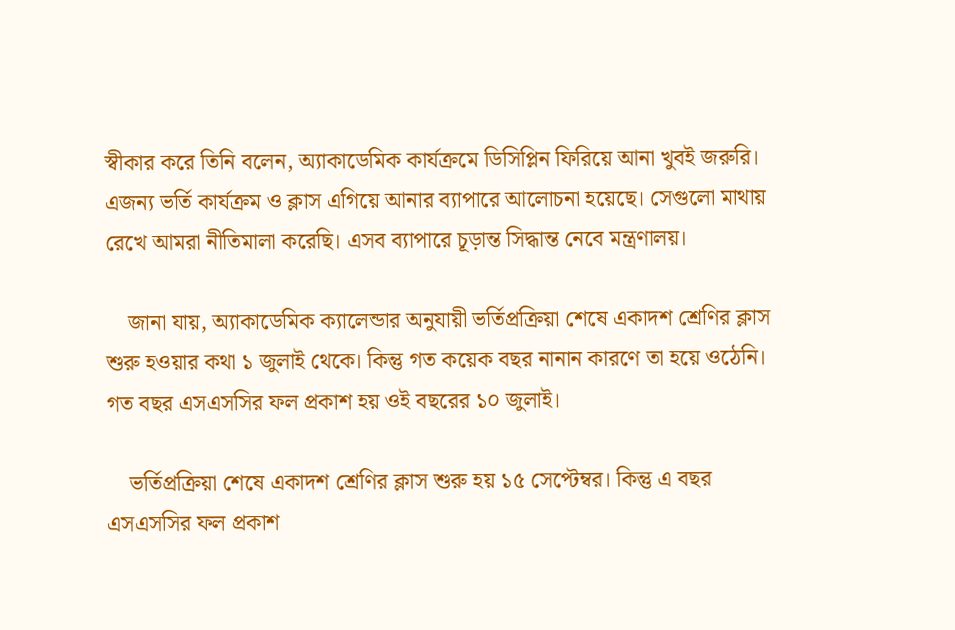স্বীকার করে তিনি বলেন, অ্যাকাডেমিক কার্যক্রমে ডিসিপ্লিন ফিরিয়ে আনা খুবই জরুরি। এজন্য ভর্তি কার্যক্রম ও ক্লাস এগিয়ে আনার ব্যাপারে আলোচনা হয়েছে। সেগুলো মাথায় রেখে আমরা নীতিমালা করেছি। এসব ব্যাপারে চূড়ান্ত সিদ্ধান্ত নেবে মন্ত্রণালয়।

    জানা যায়, অ্যাকাডেমিক ক্যালেন্ডার অনুযায়ী ভর্তিপ্রক্রিয়া শেষে একাদশ শ্রেণির ক্লাস শুরু হওয়ার কথা ১ জুলাই থেকে। কিন্তু গত কয়েক বছর নানান কারণে তা হয়ে ওঠেনি। গত বছর এসএসসির ফল প্রকাশ হয় ওই বছরের ১০ জুলাই।

    ভর্তিপ্রক্রিয়া শেষে একাদশ শ্রেণির ক্লাস শুরু হয় ১৫ সেপ্টেম্বর। কিন্তু এ বছর এসএসসির ফল প্রকাশ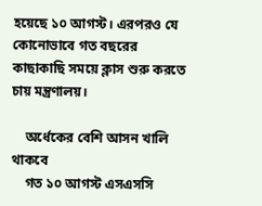হয়েছে ১০ আগস্ট। এরপরও যে কোনোভাবে গত বছরের কাছাকাছি সময়ে ক্লাস শুরু করতে চায় মন্ত্রণালয়।

    অর্ধেকের বেশি আসন খালি থাকবে
    গত ১০ আগস্ট এসএসসি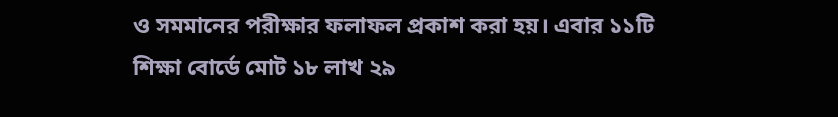ও সমমানের পরীক্ষার ফলাফল প্রকাশ করা হয়। এবার ১১টি শিক্ষা বোর্ডে মোট ১৮ লাখ ২৯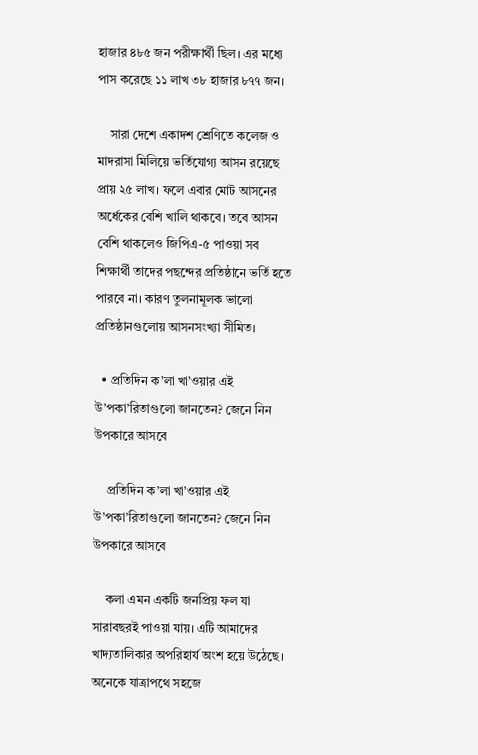হাজার ৪৮৫ জন পরীক্ষার্থী ছিল। এর মধ্যে পাস করেছে ১১ লাখ ৩৮ হাজার ৮৭৭ জন।

    সারা দেশে একাদশ শ্রেণিতে কলেজ ও মাদরাসা মিলিয়ে ভর্তিযোগ্য আসন রয়েছে প্রায় ২৫ লাখ। ফলে এবার মোট আসনের অর্ধেকের বেশি খালি থাকবে। তবে আসন বেশি থাকলেও জিপিএ-৫ পাওয়া সব শিক্ষার্থী তাদের পছন্দের প্রতিষ্ঠানে ভর্তি হতে পারবে না। কারণ তুলনামূলক ভালো প্রতিষ্ঠানগুলোয় আসনসংখ্যা সীমিত।

  • প্রতিদিন ক’লা খা’ওয়ার এই উ’পকা’রিতাগুলো জানতেন? জেনে নিন উপকারে আসবে

    প্রতিদিন ক’লা খা’ওয়ার এই উ’পকা’রিতাগুলো জানতেন? জেনে নিন উপকারে আসবে

    কলা এমন একটি জনপ্রিয় ফল যা সারাবছরই পাওয়া যায়। এটি আমাদের খাদ্যতালিকার অপরিহার্য অংশ হয়ে উঠেছে। অনেকে যাত্রাপথে সহজে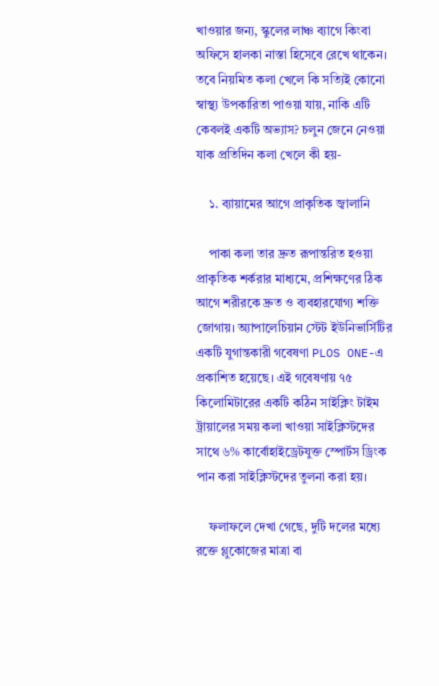খাওয়ার জন্য, স্কুলের লাঞ্চ ব্যাগে কিংবা অফিসে হালকা নাস্তা হিসেবে রেখে থাকেন। তবে নিয়মিত কলা খেলে কি সত্যিই কোনো স্বাস্থ্য উপকারিতা পাওয়া যায়, নাকি এটি কেবলই একটি অভ্যাস? চলুন জেনে নেওয়া যাক প্রতিদিন কলা খেলে কী হয়-

    ১. ব্যায়ামের আগে প্রাকৃতিক জ্বালানি

    পাকা কলা তার দ্রুত রূপান্তরিত হওয়া প্রাকৃতিক শর্করার মাধ্যমে, প্রশিক্ষণের ঠিক আগে শরীরকে দ্রুত ও ব্যবহারযোগ্য শক্তি জোগায়। অ্যাপালেচিয়ান স্টেট ইউনিভার্সিটির একটি যুগান্তকারী গবেষণা PLOS ONE-এ প্রকাশিত হয়েছে। এই গবেষণায় ৭৫ কিলোমিটারের একটি কঠিন সাইক্লিং টাইম ট্রায়ালের সময় কলা খাওয়া সাইক্লিস্টদের সাথে ৬% কার্বোহাইড্রেটযুক্ত স্পোর্টস ড্রিংক পান করা সাইক্লিস্টদের তুলনা করা হয়।

    ফলাফলে দেখা গেছে, দুটি দলের মধ্যে রক্তে গ্লুকোজের মাত্রা বা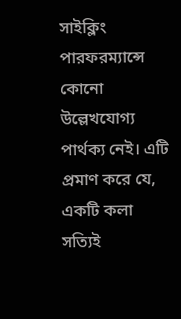সাইক্লিং পারফরম্যান্সে কোনো উল্লেখযোগ্য পার্থক্য নেই। এটি প্রমাণ করে যে, একটি কলা সত্যিই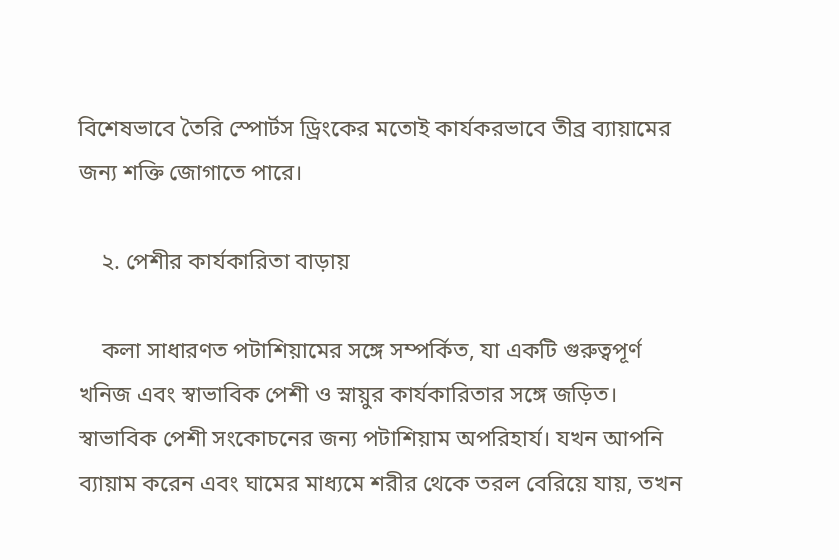বিশেষভাবে তৈরি স্পোর্টস ড্রিংকের মতোই কার্যকরভাবে তীব্র ব্যায়ামের জন্য শক্তি জোগাতে পারে।

    ২. পেশীর কার্যকারিতা বাড়ায়

    কলা সাধারণত পটাশিয়ামের সঙ্গে সম্পর্কিত, যা একটি গুরুত্বপূর্ণ খনিজ এবং স্বাভাবিক পেশী ও স্নায়ুর কার্যকারিতার সঙ্গে জড়িত। স্বাভাবিক পেশী সংকোচনের জন্য পটাশিয়াম অপরিহার্য। যখন আপনি ব্যায়াম করেন এবং ঘামের মাধ্যমে শরীর থেকে তরল বেরিয়ে যায়, তখন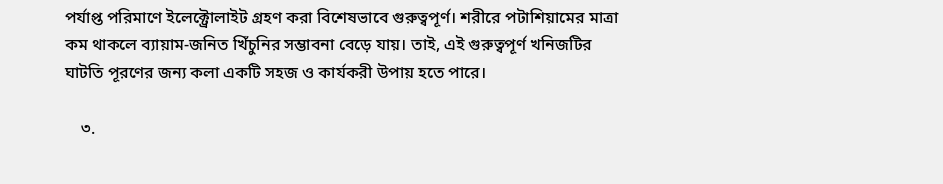পর্যাপ্ত পরিমাণে ইলেক্ট্রোলাইট গ্রহণ করা বিশেষভাবে গুরুত্বপূর্ণ। শরীরে পটাশিয়ামের মাত্রা কম থাকলে ব্যায়াম-জনিত খিঁচুনির সম্ভাবনা বেড়ে যায়। তাই, এই গুরুত্বপূর্ণ খনিজটির ঘাটতি পূরণের জন্য কলা একটি সহজ ও কার্যকরী উপায় হতে পারে।

    ৩.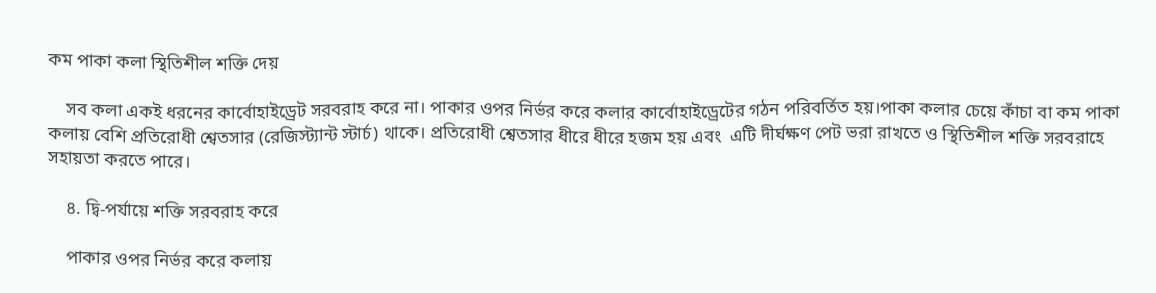কম পাকা কলা স্থিতিশীল শক্তি দেয়

    সব কলা একই ধরনের কার্বোহাইড্রেট সরবরাহ করে না। পাকার ওপর নির্ভর করে কলার কার্বোহাইড্রেটের গঠন পরিবর্তিত হয়।পাকা কলার চেয়ে কাঁচা বা কম পাকা কলায় বেশি প্রতিরোধী শ্বেতসার (রেজিস্ট্যান্ট স্টার্চ) থাকে। প্রতিরোধী শ্বেতসার ধীরে ধীরে হজম হয় এবং  এটি দীর্ঘক্ষণ পেট ভরা রাখতে ও স্থিতিশীল শক্তি সরবরাহে সহায়তা করতে পারে।

    ৪. দ্বি-পর্যায়ে শক্তি সরবরাহ করে

    পাকার ওপর নির্ভর করে কলায়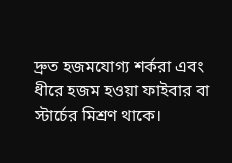দ্রুত হজমযোগ্য শর্করা এবং ধীরে হজম হওয়া ফাইবার বা স্টার্চের মিশ্রণ থাকে।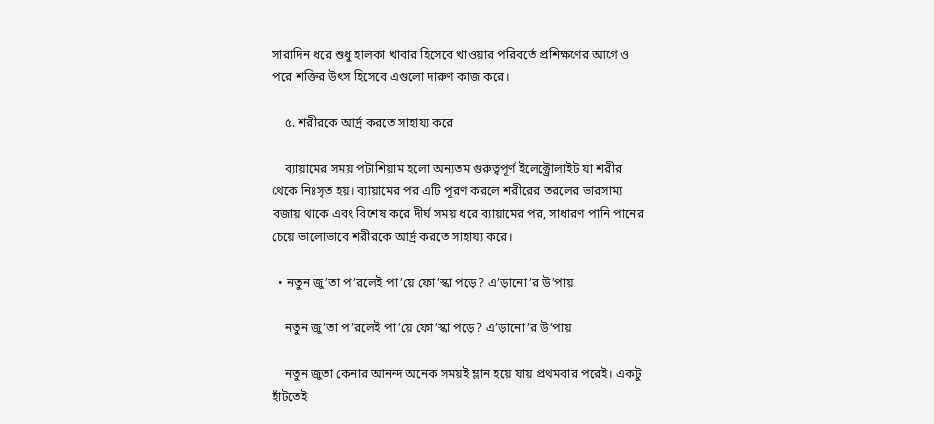সারাদিন ধরে শুধু হালকা খাবার হিসেবে খাওয়ার পরিবর্তে প্রশিক্ষণের আগে ও পরে শক্তির উৎস হিসেবে এগুলো দারুণ কাজ করে।

    ৫. শরীরকে আর্দ্র করতে সাহায্য করে

    ব্যায়ামের সময় পটাশিয়াম হলো অন্যতম গুরুত্বপূর্ণ ইলেক্ট্রোলাইট যা শরীর থেকে নিঃসৃত হয়। ব্যায়ামের পর এটি পূরণ করলে শরীরের তরলের ভারসাম্য বজায় থাকে এবং বিশেষ করে দীর্ঘ সময় ধরে ব্যায়ামের পর, সাধারণ পানি পানের চেয়ে ভালোভাবে শরীরকে আর্দ্র করতে সাহায্য করে।

  • নতুন জু’তা প’রলেই পা’য়ে ফো’স্কা পড়ে? এ’ড়ানো’র উ’পায়

    নতুন জু’তা প’রলেই পা’য়ে ফো’স্কা পড়ে? এ’ড়ানো’র উ’পায়

    নতুন জুতা কেনার আনন্দ অনেক সময়ই ম্লান হয়ে যায় প্রথমবার পরেই। একটু হাঁটতেই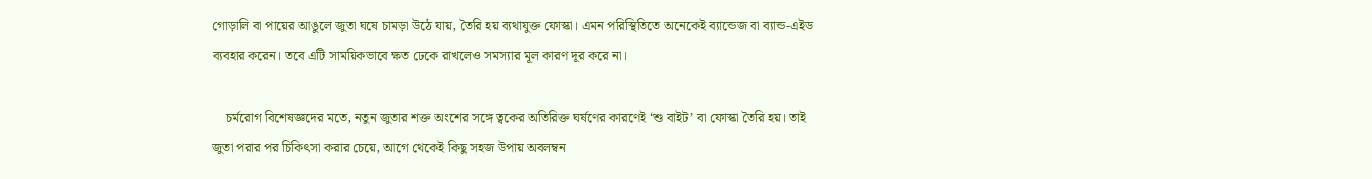গোড়ালি বা পায়ের আঙুলে জুতা ঘষে চামড়া উঠে যায়, তৈরি হয় ব্যথাযুক্ত ফোস্কা। এমন পরিস্থিতিতে অনেকেই ব্যান্ডেজ বা ব্যান্ড-এইড ব্যবহার করেন। তবে এটি সাময়িকভাবে ক্ষত ঢেকে রাখলেও সমস্যার মূল কারণ দূর করে না।

    চর্মরোগ বিশেষজ্ঞদের মতে, নতুন জুতার শক্ত অংশের সঙ্গে ত্বকের অতিরিক্ত ঘর্ষণের কারণেই ‘শু বাইট’ বা ফোস্কা তৈরি হয়। তাই জুতা পরার পর চিকিৎসা করার চেয়ে, আগে থেকেই কিছু সহজ উপায় অবলম্বন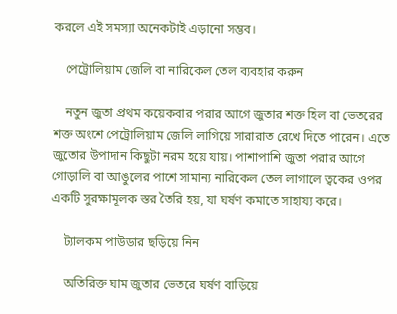করলে এই সমস্যা অনেকটাই এড়ানো সম্ভব।

    পেট্রোলিয়াম জেলি বা নারিকেল তেল ব্যবহার করুন

    নতুন জুতা প্রথম কয়েকবার পরার আগে জুতার শক্ত হিল বা ভেতরের শক্ত অংশে পেট্রোলিয়াম জেলি লাগিয়ে সারারাত রেখে দিতে পারেন। এতে জুতোর উপাদান কিছুটা নরম হয়ে যায়। পাশাপাশি জুতা পরার আগে গোড়ালি বা আঙুলের পাশে সামান্য নারিকেল তেল লাগালে ত্বকের ওপর একটি সুরক্ষামূলক স্তর তৈরি হয়, যা ঘর্ষণ কমাতে সাহায্য করে।

    ট্যালকম পাউডার ছড়িয়ে নিন

    অতিরিক্ত ঘাম জুতার ভেতরে ঘর্ষণ বাড়িয়ে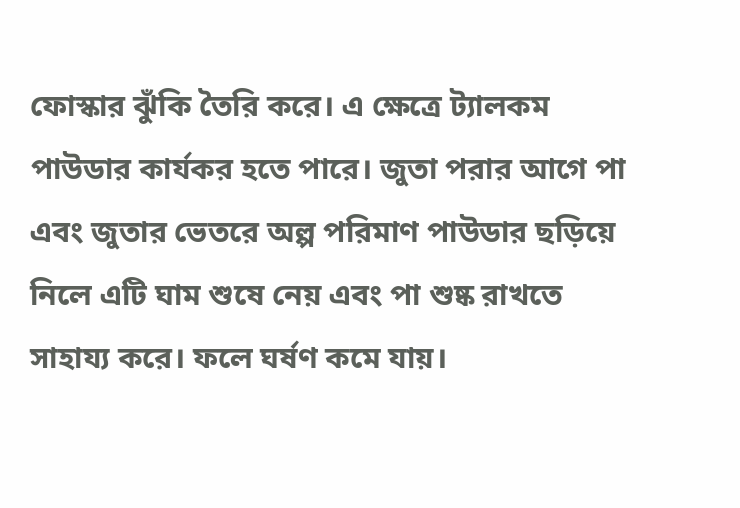ফোস্কার ঝুঁকি তৈরি করে। এ ক্ষেত্রে ট্যালকম পাউডার কার্যকর হতে পারে। জুতা পরার আগে পা এবং জুতার ভেতরে অল্প পরিমাণ পাউডার ছড়িয়ে নিলে এটি ঘাম শুষে নেয় এবং পা শুষ্ক রাখতে সাহায্য করে। ফলে ঘর্ষণ কমে যায়।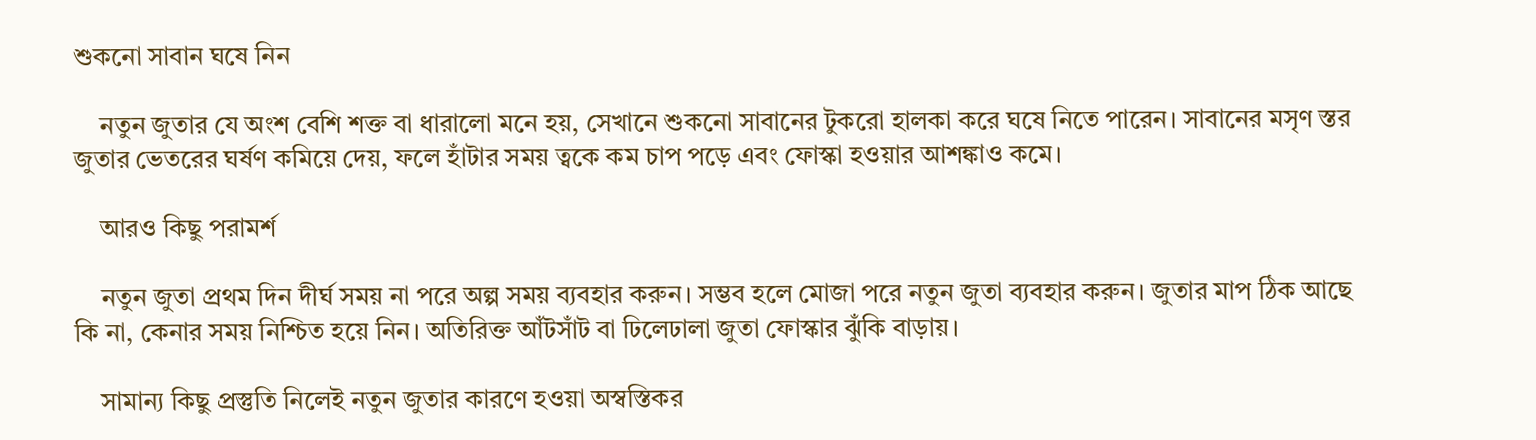শুকনো সাবান ঘষে নিন

    নতুন জুতার যে অংশ বেশি শক্ত বা ধারালো মনে হয়, সেখানে শুকনো সাবানের টুকরো হালকা করে ঘষে নিতে পারেন। সাবানের মসৃণ স্তর জুতার ভেতরের ঘর্ষণ কমিয়ে দেয়, ফলে হাঁটার সময় ত্বকে কম চাপ পড়ে এবং ফোস্কা হওয়ার আশঙ্কাও কমে।

    আরও কিছু পরামর্শ

    নতুন জুতা প্রথম দিন দীর্ঘ সময় না পরে অল্প সময় ব্যবহার করুন। সম্ভব হলে মোজা পরে নতুন জুতা ব্যবহার করুন। জুতার মাপ ঠিক আছে কি না, কেনার সময় নিশ্চিত হয়ে নিন। অতিরিক্ত আঁটসাঁট বা ঢিলেঢালা জুতা ফোস্কার ঝুঁকি বাড়ায়।

    সামান্য কিছু প্রস্তুতি নিলেই নতুন জুতার কারণে হওয়া অস্বস্তিকর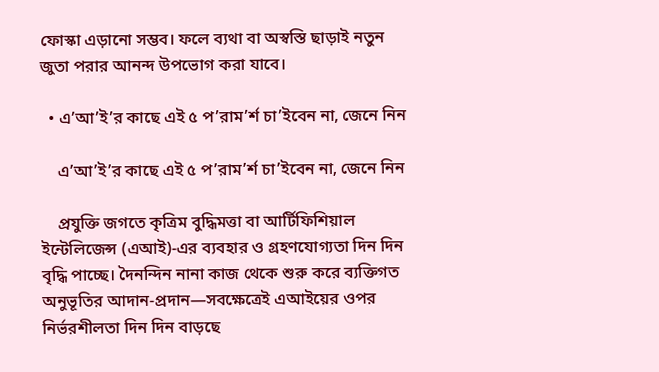ফোস্কা এড়ানো সম্ভব। ফলে ব্যথা বা অস্বস্তি ছাড়াই নতুন জুতা পরার আনন্দ উপভোগ করা যাবে।

  • এ’আ’ই’র কাছে এই ৫ প’রাম’র্শ চা’ইবেন না, জেনে নিন

    এ’আ’ই’র কাছে এই ৫ প’রাম’র্শ চা’ইবেন না, জেনে নিন

    প্রযুক্তি জগতে কৃত্রিম বুদ্ধিমত্তা বা আর্টিফিশিয়াল ইন্টেলিজেন্স (এআই)-এর ব্যবহার ও গ্রহণযোগ্যতা দিন দিন বৃদ্ধি পাচ্ছে। দৈনন্দিন নানা কাজ থেকে শুরু করে ব্যক্তিগত অনুভূতির আদান-প্রদান—সবক্ষেত্রেই এআইয়ের ওপর নির্ভরশীলতা দিন দিন বাড়ছে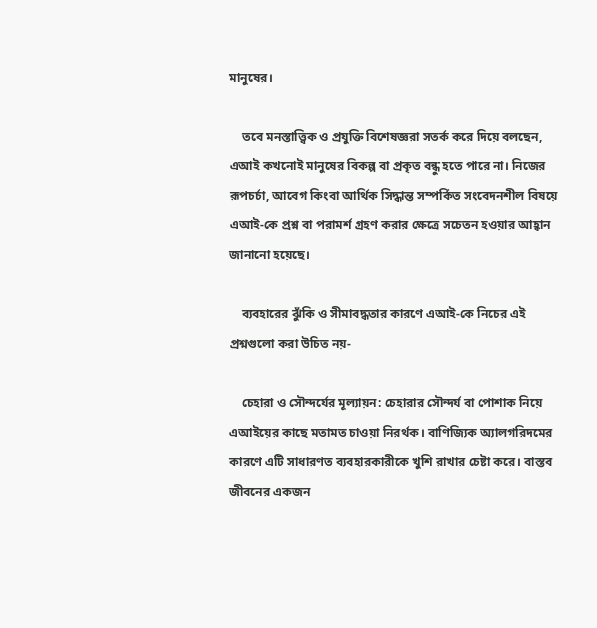মানুষের।

    তবে মনস্তাত্ত্বিক ও প্রযুক্তি বিশেষজ্ঞরা সতর্ক করে দিয়ে বলছেন, এআই কখনোই মানুষের বিকল্প বা প্রকৃত বন্ধু হতে পারে না। নিজের রূপচর্চা, আবেগ কিংবা আর্থিক সিদ্ধান্ত সম্পর্কিত সংবেদনশীল বিষয়ে এআই-কে প্রশ্ন বা পরামর্শ গ্রহণ করার ক্ষেত্রে সচেতন হওয়ার আহ্বান জানানো হয়েছে।

    ব্যবহারের ঝুঁকি ও সীমাবদ্ধতার কারণে এআই-কে নিচের এই প্রশ্নগুলো করা উচিত নয়-

    চেহারা ও সৌন্দর্যের মূল্যায়ন: চেহারার সৌন্দর্য বা পোশাক নিয়ে এআইয়ের কাছে মতামত চাওয়া নিরর্থক। বাণিজ্যিক অ্যালগরিদমের কারণে এটি সাধারণত ব্যবহারকারীকে খুশি রাখার চেষ্টা করে। বাস্তব জীবনের একজন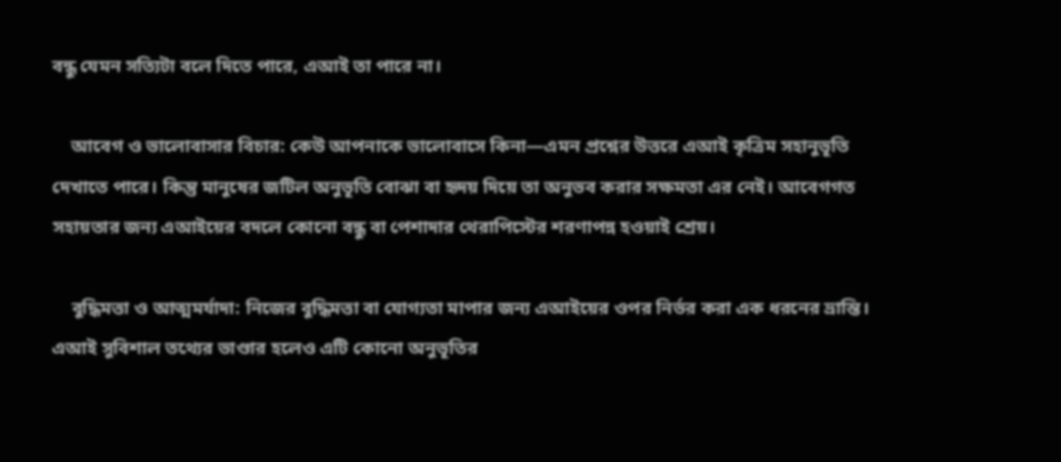বন্ধু যেমন সত্যিটা বলে দিতে পারে, এআই তা পারে না।

    আবেগ ও ভালোবাসার বিচার: কেউ আপনাকে ভালোবাসে কিনা—এমন প্রশ্নের উত্তরে এআই কৃত্রিম সহানুভূতি দেখাতে পারে। কিন্তু মানুষের জটিল অনুভূতি বোঝা বা হৃদয় দিয়ে তা অনুভব করার সক্ষমতা এর নেই। আবেগগত সহায়তার জন্য এআইয়ের বদলে কোনো বন্ধু বা পেশাদার থেরাপিস্টের শরণাপন্ন হওয়াই শ্রেয়।

    বুদ্ধিমত্তা ও আত্মমর্যাদা: নিজের বুদ্ধিমত্তা বা যোগ্যতা মাপার জন্য এআইয়ের ওপর নির্ভর করা এক ধরনের ভ্রান্তি। এআই সুবিশাল তথ্যের ভাণ্ডার হলেও এটি কোনো অনুভূতির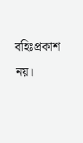বহিঃপ্রকাশ নয়।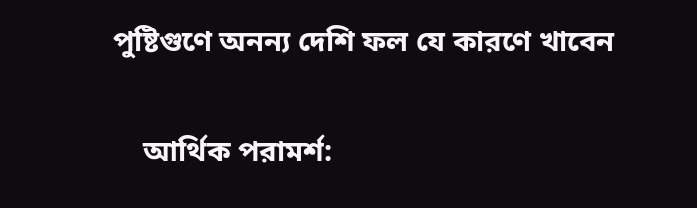পুষ্টিগুণে অনন্য দেশি ফল যে কারণে খাবেন

    আর্থিক পরামর্শ: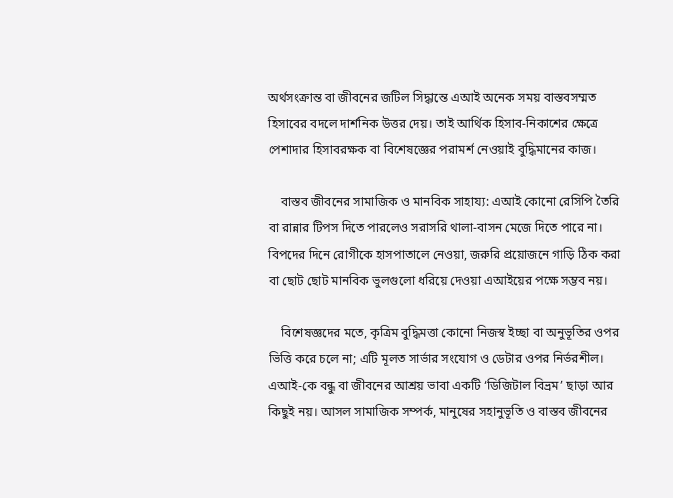অর্থসংক্রান্ত বা জীবনের জটিল সিদ্ধান্তে এআই অনেক সময় বাস্তবসম্মত হিসাবের বদলে দার্শনিক উত্তর দেয়। তাই আর্থিক হিসাব-নিকাশের ক্ষেত্রে পেশাদার হিসাবরক্ষক বা বিশেষজ্ঞের পরামর্শ নেওয়াই বুদ্ধিমানের কাজ।

    বাস্তব জীবনের সামাজিক ও মানবিক সাহায্য: এআই কোনো রেসিপি তৈরি বা রান্নার টিপস দিতে পারলেও সরাসরি থালা-বাসন মেজে দিতে পারে না। বিপদের দিনে রোগীকে হাসপাতালে নেওয়া, জরুরি প্রয়োজনে গাড়ি ঠিক করা বা ছোট ছোট মানবিক ভুলগুলো ধরিয়ে দেওয়া এআইয়ের পক্ষে সম্ভব নয়।

    বিশেষজ্ঞদের মতে, কৃত্রিম বুদ্ধিমত্তা কোনো নিজস্ব ইচ্ছা বা অনুভূতির ওপর ভিত্তি করে চলে না; এটি মূলত সার্ভার সংযোগ ও ডেটার ওপর নির্ভরশীল। এআই-কে বন্ধু বা জীবনের আশ্রয় ভাবা একটি ‘ডিজিটাল বিভ্রম’ ছাড়া আর কিছুই নয়। আসল সামাজিক সম্পর্ক, মানুষের সহানুভূতি ও বাস্তব জীবনের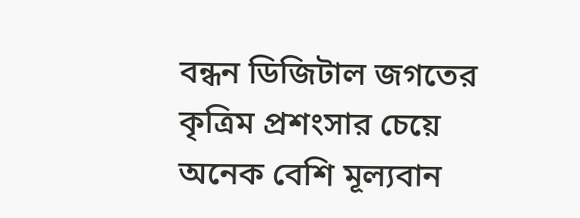বন্ধন ডিজিটাল জগতের কৃত্রিম প্রশংসার চেয়ে অনেক বেশি মূল্যবান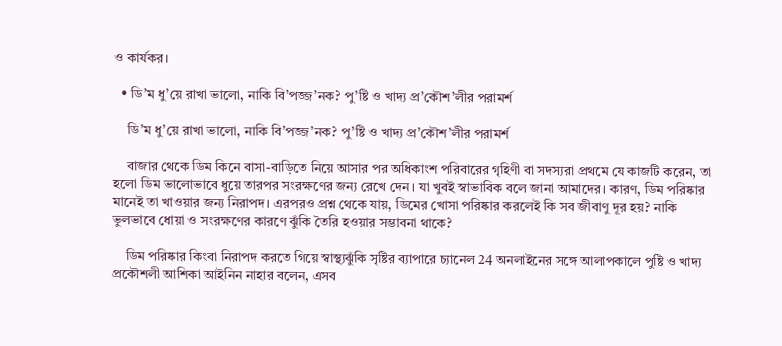ও কার্যকর।

  • ডি’ম ধু’য়ে রাখা ভালো, নাকি বি’পজ্জ’নক? পু’ষ্টি ও খাদ্য প্র’কৌশ’লীর পরামর্শ

    ডি’ম ধু’য়ে রাখা ভালো, নাকি বি’পজ্জ’নক? পু’ষ্টি ও খাদ্য প্র’কৌশ’লীর পরামর্শ

    বাজার থেকে ডিম কিনে বাসা-বাড়িতে নিয়ে আসার পর অধিকাংশ পরিবারের গৃহিণী বা সদস্যরা প্রথমে যে কাজটি করেন, তা হলো ডিম ভালোভাবে ধুয়ে তারপর সংরক্ষণের জন্য রেখে দেন। যা খুবই স্বাভাবিক বলে জানা আমাদের। কারণ, ডিম পরিষ্কার মানেই তা খাওয়ার জন্য নিরাপদ। এরপরও প্রশ্ন থেকে যায়, ডিমের খোসা পরিষ্কার করলেই কি সব জীবাণু দূর হয়? নাকি ভুলভাবে ধোয়া ও সংরক্ষণের কারণে ঝুঁকি তৈরি হওয়ার সম্ভাবনা থাকে?

    ডিম পরিষ্কার কিংবা নিরাপদ করতে গিয়ে স্বাস্থ্যঝুঁকি সৃষ্টির ব্যাপারে চ্যানেল 24 অনলাইনের সঙ্গে আলাপকালে পুষ্টি ও খাদ্য প্রকৌশলী আশিকা আইনিন নাহার বলেন, এসব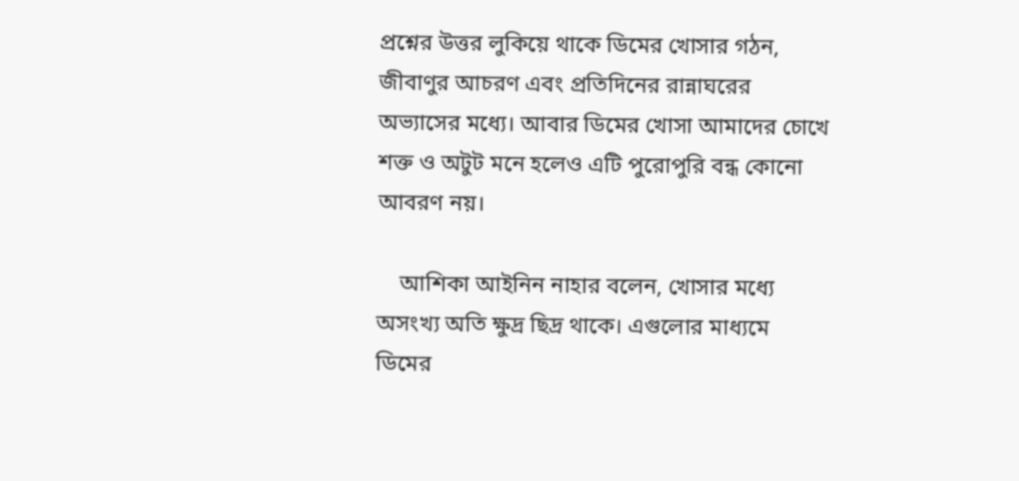প্রশ্নের উত্তর লুকিয়ে থাকে ডিমের খোসার গঠন, জীবাণুর আচরণ এবং প্রতিদিনের রান্নাঘরের অভ্যাসের মধ্যে। আবার ডিমের খোসা আমাদের চোখে শক্ত ও অটুট মনে হলেও এটি পুরোপুরি বন্ধ কোনো আবরণ নয়।

    আশিকা আইনিন নাহার বলেন, খোসার মধ্যে অসংখ্য অতি ক্ষুদ্র ছিদ্র থাকে। এগুলোর মাধ্যমে ডিমের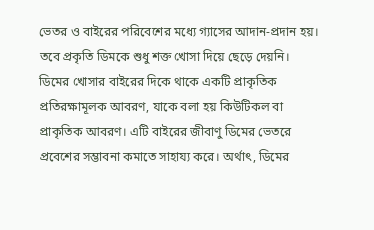ভেতর ও বাইরের পরিবেশের মধ্যে গ্যাসের আদান-প্রদান হয়। তবে প্রকৃতি ডিমকে শুধু শক্ত খোসা দিয়ে ছেড়ে দেয়নি। ডিমের খোসার বাইরের দিকে থাকে একটি প্রাকৃতিক প্রতিরক্ষামূলক আবরণ, যাকে বলা হয় কিউটিকল বা প্রাকৃতিক আবরণ। এটি বাইরের জীবাণু ডিমের ভেতরে প্রবেশের সম্ভাবনা কমাতে সাহায্য করে। অর্থাৎ, ডিমের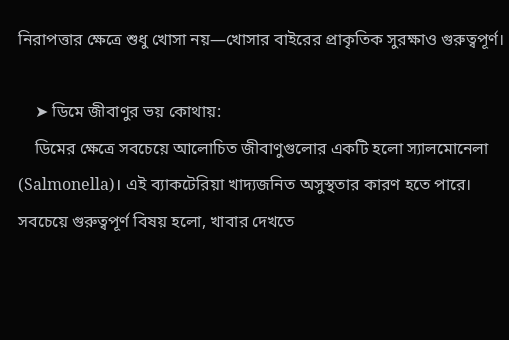নিরাপত্তার ক্ষেত্রে শুধু খোসা নয়―খোসার বাইরের প্রাকৃতিক সুরক্ষাও গুরুত্বপূর্ণ।

    ➤ ডিমে জীবাণুর ভয় কোথায়:
    ডিমের ক্ষেত্রে সবচেয়ে আলোচিত জীবাণুগুলোর একটি হলো স্যালমোনেলা (Salmonella)। এই ব্যাকটেরিয়া খাদ্যজনিত অসুস্থতার কারণ হতে পারে। সবচেয়ে গুরুত্বপূর্ণ বিষয় হলো, খাবার দেখতে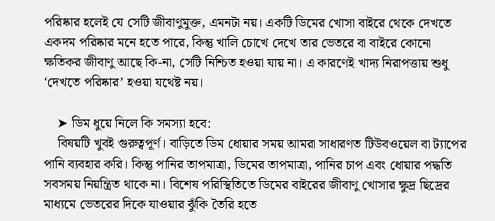পরিষ্কার হলেই যে সেটি জীবাণুমুক্ত, এমনটা নয়। একটি ডিমের খোসা বাইরে থেকে দেখতে একদম পরিষ্কার মনে হতে পারে, কিন্তু খালি চোখে দেখে তার ভেতরে বা বাইরে কোনো ক্ষতিকর জীবাণু আছে কি-না, সেটি নিশ্চিত হওয়া যায় না। এ কারণেই খাদ্য নিরাপত্তায় শুধু ‘দেখতে পরিষ্কার’ হওয়া যথেষ্ট নয়।

    ➤ ডিম ধুয়ে নিলে কি সমস্যা হবে:
    বিষয়টি খুবই গুরুত্বপূর্ণ। বাড়িতে ডিম ধোয়ার সময় আমরা সাধারণত টিউবওয়েল বা ট্যাপের পানি ব্যবহার করি। কিন্তু পানির তাপমাত্রা, ডিমের তাপমাত্রা, পানির চাপ এবং ধোয়ার পদ্ধতি সবসময় নিয়ন্ত্রিত থাকে না। বিশেষ পরিস্থিতিতে ডিমের বাইরের জীবাণু খোসার ক্ষুদ্র ছিদ্রের মাধ্যমে ভেতরের দিকে যাওয়ার ঝুঁকি তৈরি হতে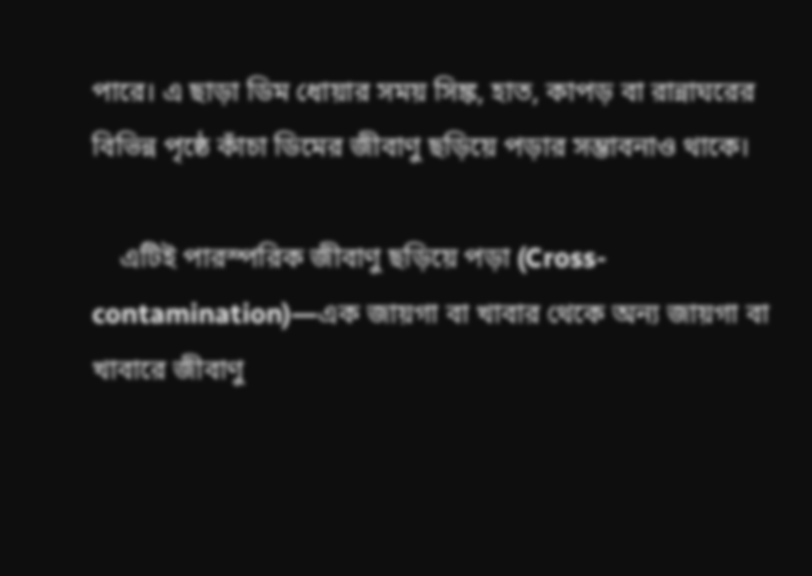পারে। এ ছাড়া ডিম ধোয়ার সময় সিঙ্ক, হাত, কাপড় বা রান্নাঘরের বিভিন্ন পৃষ্ঠে কাঁচা ডিমের জীবাণু ছড়িয়ে পড়ার সম্ভাবনাও থাকে।

    এটিই পারস্পরিক জীবাণু ছড়িয়ে পড়া (Cross-contamination)―এক জায়গা বা খাবার থেকে অন্য জায়গা বা খাবারে জীবাণু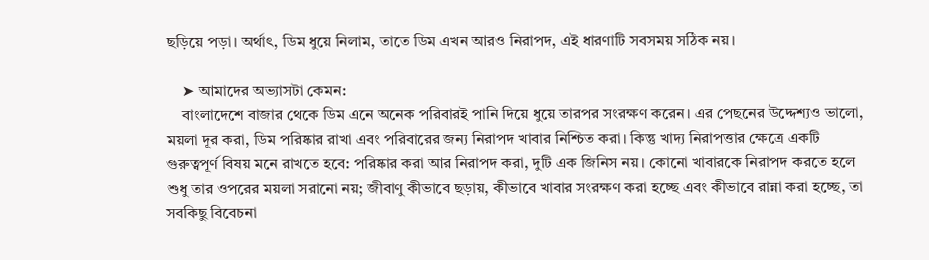ছড়িয়ে পড়া। অর্থাৎ, ডিম ধুয়ে নিলাম, তাতে ডিম এখন আরও নিরাপদ, এই ধারণাটি সবসময় সঠিক নয়।

    ➤ আমাদের অভ্যাসটা কেমন:
    বাংলাদেশে বাজার থেকে ডিম এনে অনেক পরিবারই পানি দিয়ে ধুয়ে তারপর সংরক্ষণ করেন। এর পেছনের উদ্দেশ্যও ভালো, ময়লা দূর করা, ডিম পরিষ্কার রাখা এবং পরিবারের জন্য নিরাপদ খাবার নিশ্চিত করা। কিন্তু খাদ্য নিরাপত্তার ক্ষেত্রে একটি গুরুত্বপূর্ণ বিষয় মনে রাখতে হবে: পরিষ্কার করা আর নিরাপদ করা, দুটি এক জিনিস নয়। কোনো খাবারকে নিরাপদ করতে হলে শুধু তার ওপরের ময়লা সরানো নয়; জীবাণু কীভাবে ছড়ায়, কীভাবে খাবার সংরক্ষণ করা হচ্ছে এবং কীভাবে রান্না করা হচ্ছে, তা সবকিছু বিবেচনা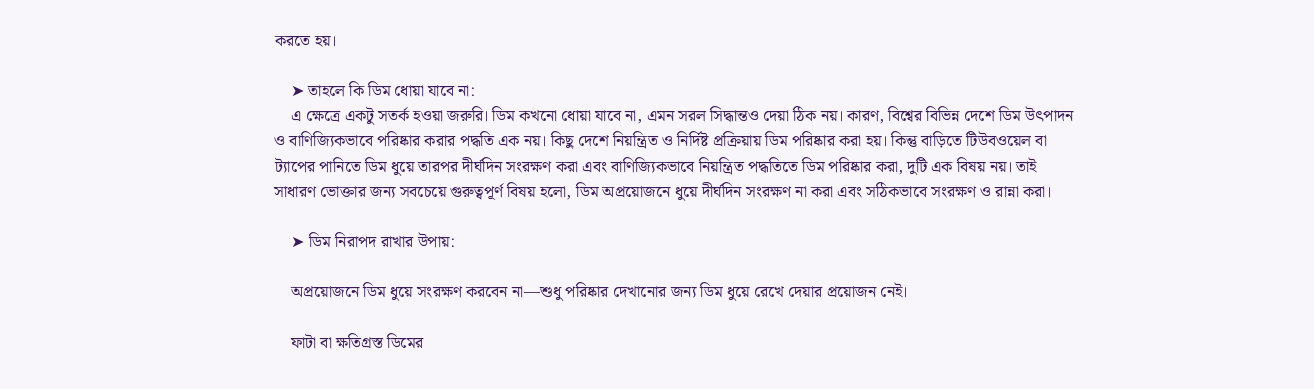করতে হয়।

    ➤ তাহলে কি ডিম ধোয়া যাবে না:
    এ ক্ষেত্রে একটু সতর্ক হওয়া জরুরি। ডিম কখনো ধোয়া যাবে না, এমন সরল সিদ্ধান্তও দেয়া ঠিক নয়। কারণ, বিশ্বের বিভিন্ন দেশে ডিম উৎপাদন ও বাণিজ্যিকভাবে পরিষ্কার করার পদ্ধতি এক নয়। কিছু দেশে নিয়ন্ত্রিত ও নির্দিষ্ট প্রক্রিয়ায় ডিম পরিষ্কার করা হয়। কিন্তু বাড়িতে টিউবওয়েল বা ট্যাপের পানিতে ডিম ধুয়ে তারপর দীর্ঘদিন সংরক্ষণ করা এবং বাণিজ্যিকভাবে নিয়ন্ত্রিত পদ্ধতিতে ডিম পরিষ্কার করা, দুটি এক বিষয় নয়। তাই সাধারণ ভোক্তার জন্য সবচেয়ে গুরুত্বপূর্ণ বিষয় হলো, ডিম অপ্রয়োজনে ধুয়ে দীর্ঘদিন সংরক্ষণ না করা এবং সঠিকভাবে সংরক্ষণ ও রান্না করা।

    ➤ ডিম নিরাপদ রাখার উপায়:

    অপ্রয়োজনে ডিম ধুয়ে সংরক্ষণ করবেন না―শুধু পরিষ্কার দেখানোর জন্য ডিম ধুয়ে রেখে দেয়ার প্রয়োজন নেই।

    ফাটা বা ক্ষতিগ্রস্ত ডিমের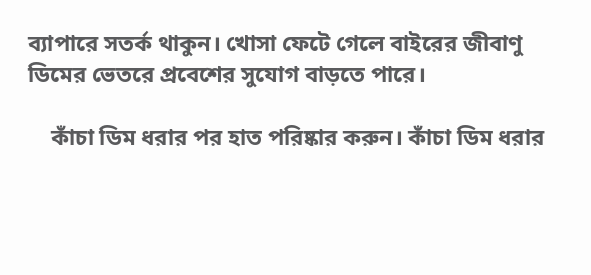ব্যাপারে সতর্ক থাকুন। খোসা ফেটে গেলে বাইরের জীবাণু ডিমের ভেতরে প্রবেশের সুযোগ বাড়তে পারে।

    কাঁচা ডিম ধরার পর হাত পরিষ্কার করুন। কাঁচা ডিম ধরার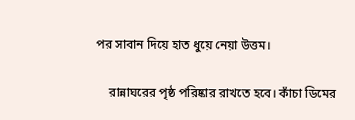পর সাবান দিয়ে হাত ধুয়ে নেয়া উত্তম।

    রান্নাঘরের পৃষ্ঠ পরিষ্কার রাখতে হবে। কাঁচা ডিমের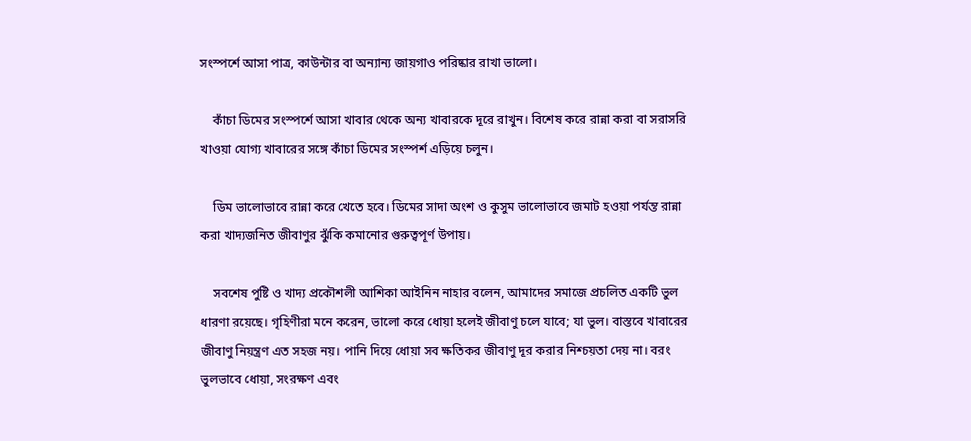সংস্পর্শে আসা পাত্র, কাউন্টার বা অন্যান্য জায়গাও পরিষ্কার রাখা ভালো।

    কাঁচা ডিমের সংস্পর্শে আসা খাবার থেকে অন্য খাবারকে দূরে রাখুন। বিশেষ করে রান্না করা বা সরাসরি খাওয়া যোগ্য খাবারের সঙ্গে কাঁচা ডিমের সংস্পর্শ এড়িয়ে চলুন।

    ডিম ভালোভাবে রান্না করে খেতে হবে। ডিমের সাদা অংশ ও কুসুম ভালোভাবে জমাট হওয়া পর্যন্ত রান্না করা খাদ্যজনিত জীবাণুর ঝুঁকি কমানোর গুরুত্বপূর্ণ উপায়।

    সবশেষ পুষ্টি ও খাদ্য প্রকৌশলী আশিকা আইনিন নাহার বলেন, আমাদের সমাজে প্রচলিত একটি ভুল ধারণা রয়েছে। গৃহিণীরা মনে করেন, ভালো করে ধোয়া হলেই জীবাণু চলে যাবে; যা ভুল। বাস্তবে খাবারের জীবাণু নিয়ন্ত্রণ এত সহজ নয়। পানি দিয়ে ধোয়া সব ক্ষতিকর জীবাণু দূর করার নিশ্চয়তা দেয় না। বরং ভুলভাবে ধোয়া, সংরক্ষণ এবং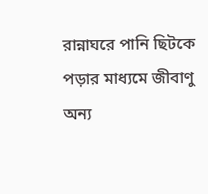রান্নাঘরে পানি ছিটকে পড়ার মাধ্যমে জীবাণু অন্য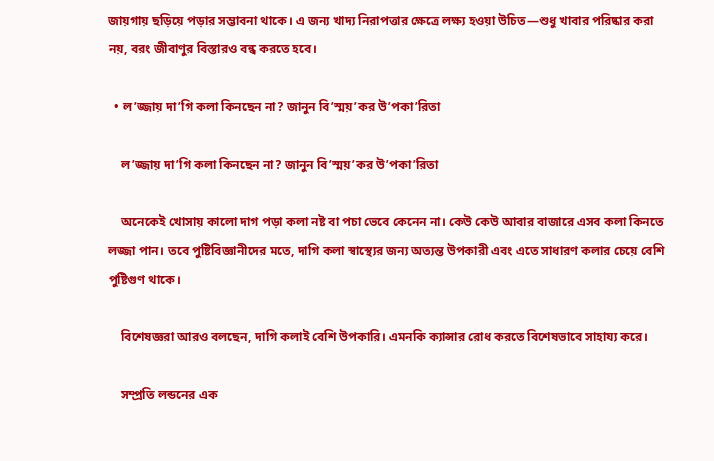জায়গায় ছড়িয়ে পড়ার সম্ভাবনা থাকে। এ জন্য খাদ্য নিরাপত্তার ক্ষেত্রে লক্ষ্য হওয়া উচিত―শুধু খাবার পরিষ্কার করা নয়, বরং জীবাণুর বিস্তারও বন্ধ করতে হবে।

  • ল’জ্জায় দা’গি কলা কিনছেন না? জানুন বি’স্ময়’কর উ’পকা’রিতা

    ল’জ্জায় দা’গি কলা কিনছেন না? জানুন বি’স্ময়’কর উ’পকা’রিতা

    অনেকেই খোসায় কালো দাগ পড়া কলা নষ্ট বা পচা ভেবে কেনেন না। কেউ কেউ আবার বাজারে এসব কলা কিনতে লজ্জা পান। তবে পুষ্টিবিজ্ঞানীদের মতে, দাগি কলা স্বাস্থ্যের জন্য অত্যন্ত উপকারী এবং এতে সাধারণ কলার চেয়ে বেশি পুষ্টিগুণ থাকে।

    বিশেষজ্ঞরা আরও বলছেন, দাগি কলাই বেশি উপকারি। এমনকি ক্যান্সার রোধ করতে বিশেষভাবে সাহায্য করে।

    সম্প্রতি লন্ডনের এক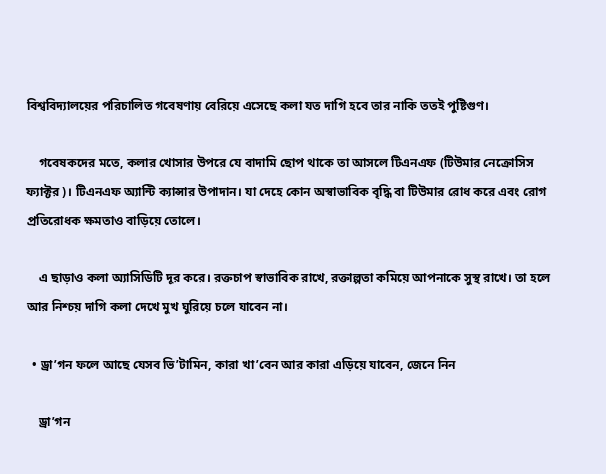বিশ্ববিদ্যালয়ের পরিচালিত গবেষণায় বেরিয়ে এসেছে কলা যত দাগি হবে তার নাকি ততই পুষ্টিগুণ।

    গবেষকদের মতে, কলার খোসার উপরে যে বাদামি ছোপ থাকে তা আসলে টিএনএফ (টিউমার নেক্রোসিস ফ্যাক্টর)। টিএনএফ অ্যান্টি ক্যান্সার উপাদান। যা দেহে কোন অস্বাভাবিক বৃদ্ধি বা টিউমার রোধ করে এবং রোগ প্রতিরোধক ক্ষমতাও বাড়িয়ে তোলে।

    এ ছাড়াও কলা অ্যাসিডিটি দূর করে। রক্তচাপ স্বাভাবিক রাখে, রক্তাল্পতা কমিয়ে আপনাকে সুস্থ রাখে। তা হলে আর নিশ্চয় দাগি কলা দেখে মুখ ঘুরিয়ে চলে যাবেন না।

  • ড্রা’গন ফলে আছে যেসব ভি’টামিন, কারা খা’বেন আর কারা এড়িয়ে যাবেন, জেনে নিন

    ড্রা’গন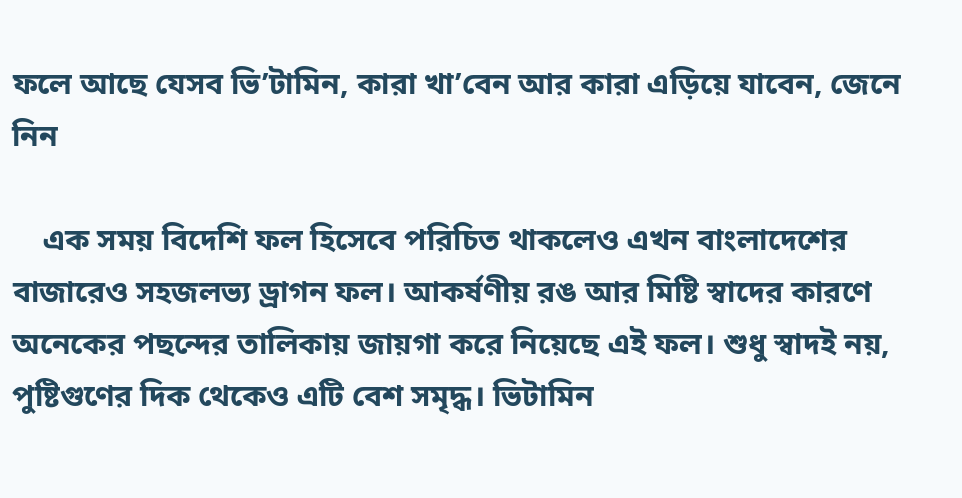ফলে আছে যেসব ভি’টামিন, কারা খা’বেন আর কারা এড়িয়ে যাবেন, জেনে নিন

    এক সময় বিদেশি ফল হিসেবে পরিচিত থাকলেও এখন বাংলাদেশের বাজারেও সহজলভ্য ড্রাগন ফল। আকর্ষণীয় রঙ আর মিষ্টি স্বাদের কারণে অনেকের পছন্দের তালিকায় জায়গা করে নিয়েছে এই ফল। শুধু স্বাদই নয়, পুষ্টিগুণের দিক থেকেও এটি বেশ সমৃদ্ধ। ভিটামিন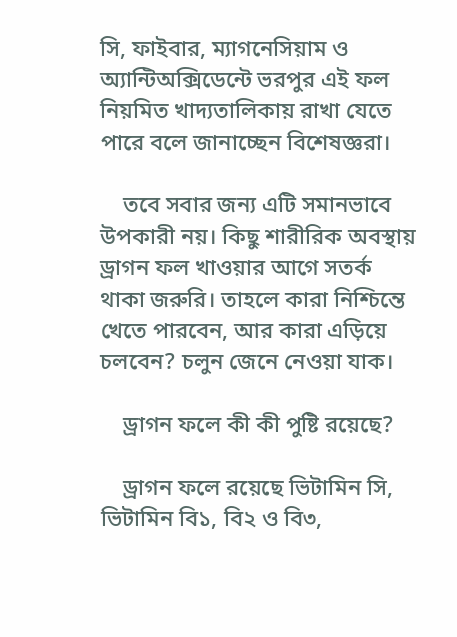সি, ফাইবার, ম্যাগনেসিয়াম ও অ্যান্টিঅক্সিডেন্টে ভরপুর এই ফল নিয়মিত খাদ্যতালিকায় রাখা যেতে পারে বলে জানাচ্ছেন বিশেষজ্ঞরা।

    তবে সবার জন্য এটি সমানভাবে উপকারী নয়। কিছু শারীরিক অবস্থায় ড্রাগন ফল খাওয়ার আগে সতর্ক থাকা জরুরি। তাহলে কারা নিশ্চিন্তে খেতে পারবেন, আর কারা এড়িয়ে চলবেন? চলুন জেনে নেওয়া যাক।

    ড্রাগন ফলে কী কী পুষ্টি রয়েছে?

    ড্রাগন ফলে রয়েছে ভিটামিন সি, ভিটামিন বি১, বি২ ও বি৩,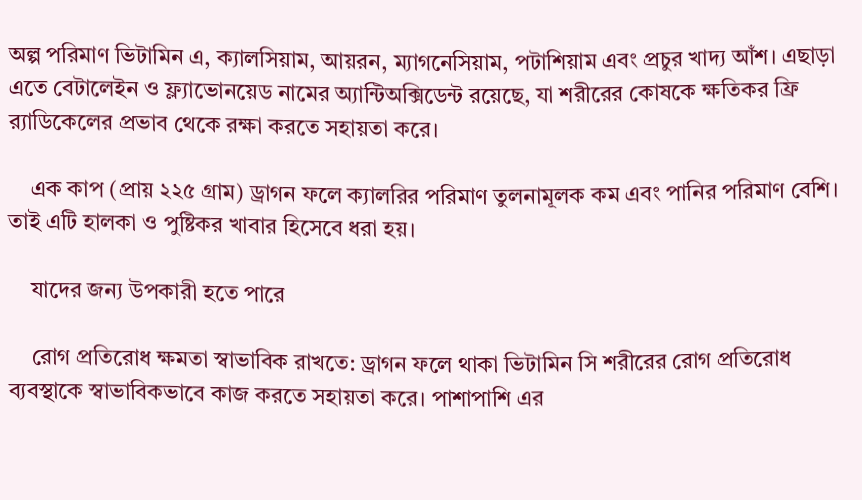অল্প পরিমাণ ভিটামিন এ, ক্যালসিয়াম, আয়রন, ম্যাগনেসিয়াম, পটাশিয়াম এবং প্রচুর খাদ্য আঁশ। এছাড়া এতে বেটালেইন ও ফ্ল্যাভোনয়েড নামের অ্যান্টিঅক্সিডেন্ট রয়েছে, যা শরীরের কোষকে ক্ষতিকর ফ্রি র‌্যাডিকেলের প্রভাব থেকে রক্ষা করতে সহায়তা করে।

    এক কাপ (প্রায় ২২৫ গ্রাম) ড্রাগন ফলে ক্যালরির পরিমাণ তুলনামূলক কম এবং পানির পরিমাণ বেশি। তাই এটি হালকা ও পুষ্টিকর খাবার হিসেবে ধরা হয়।

    যাদের জন্য উপকারী হতে পারে

    রোগ প্রতিরোধ ক্ষমতা স্বাভাবিক রাখতে: ড্রাগন ফলে থাকা ভিটামিন সি শরীরের রোগ প্রতিরোধ ব্যবস্থাকে স্বাভাবিকভাবে কাজ করতে সহায়তা করে। পাশাপাশি এর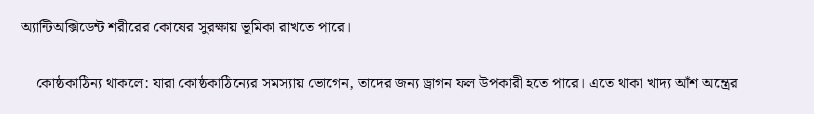অ্যান্টিঅক্সিডেন্ট শরীরের কোষের সুরক্ষায় ভূমিকা রাখতে পারে।

    কোষ্ঠকাঠিন্য থাকলে: যারা কোষ্ঠকাঠিন্যের সমস্যায় ভোগেন, তাদের জন্য ড্রাগন ফল উপকারী হতে পারে। এতে থাকা খাদ্য আঁশ অন্ত্রের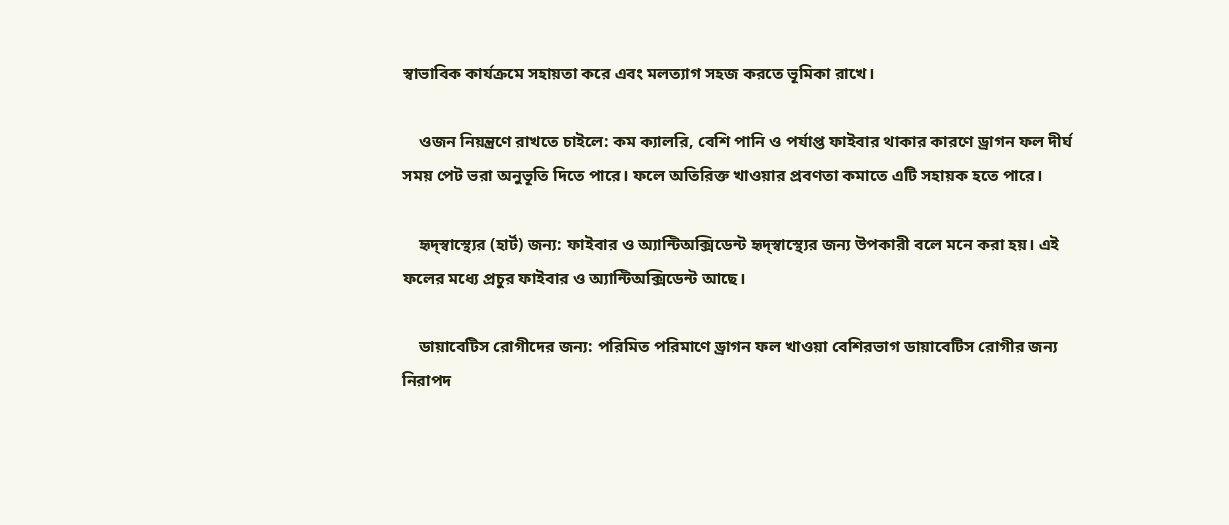স্বাভাবিক কার্যক্রমে সহায়তা করে এবং মলত্যাগ সহজ করতে ভূমিকা রাখে।

    ওজন নিয়ন্ত্রণে রাখতে চাইলে: কম ক্যালরি, বেশি পানি ও পর্যাপ্ত ফাইবার থাকার কারণে ড্রাগন ফল দীর্ঘ সময় পেট ভরা অনুভূতি দিতে পারে। ফলে অতিরিক্ত খাওয়ার প্রবণতা কমাতে এটি সহায়ক হতে পারে।

    হৃদ্‌স্বাস্থ্যের (হার্ট) জন্য: ফাইবার ও অ্যান্টিঅক্সিডেন্ট হৃদ্‌স্বাস্থ্যের জন্য উপকারী বলে মনে করা হয়। এই ফলের মধ্যে প্রচুর ফাইবার ও অ্যান্টিঅক্সিডেন্ট আছে।

    ডায়াবেটিস রোগীদের জন্য: পরিমিত পরিমাণে ড্রাগন ফল খাওয়া বেশিরভাগ ডায়াবেটিস রোগীর জন্য নিরাপদ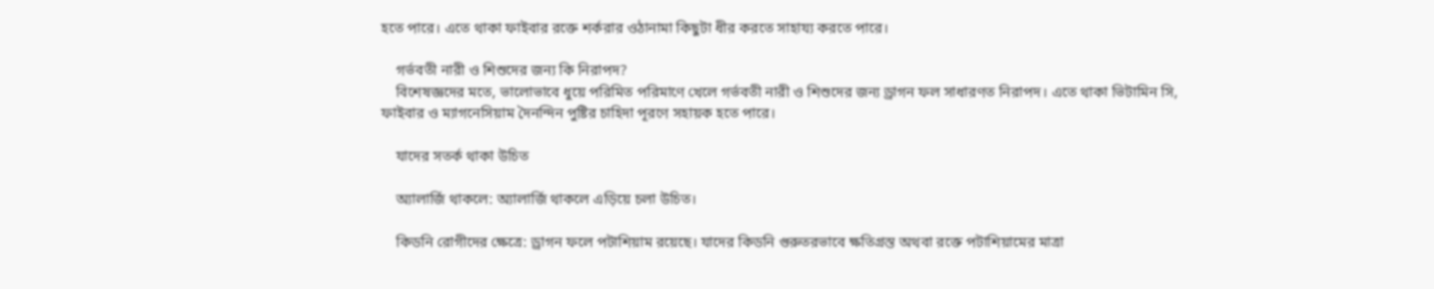হতে পারে। এতে থাকা ফাইবার রক্তে শর্করার ওঠানামা কিছুটা ধীর করতে সাহায্য করতে পারে।

    গর্ভবতী নারী ও শিশুদের জন্য কি নিরাপদ?
    বিশেষজ্ঞদের মতে, ভালোভাবে ধুয়ে পরিমিত পরিমাণে খেলে গর্ভবতী নারী ও শিশুদের জন্য ড্রাগন ফল সাধারণত নিরাপদ। এতে থাকা ভিটামিন সি, ফাইবার ও ম্যাগনেসিয়াম দৈনন্দিন পুষ্টির চাহিদা পূরণে সহায়ক হতে পারে।

    যাদের সতর্ক থাকা উচিত

    অ্যালার্জি থাকলে: অ্যালার্জি থাকলে এড়িয়ে চলা উচিত।

    কিডনি রোগীদের ক্ষেত্রে: ড্রাগন ফলে পটাশিয়াম রয়েছে। যাদের কিডনি গুরুতরভাবে ক্ষতিগ্রস্ত অথবা রক্তে পটাশিয়ামের মাত্রা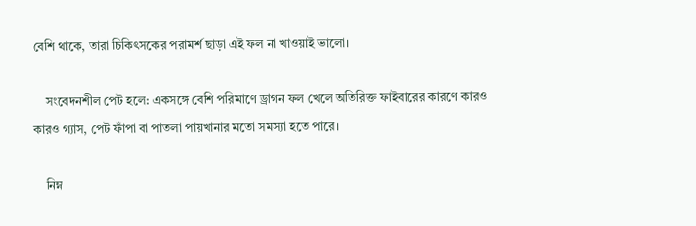বেশি থাকে, তারা চিকিৎসকের পরামর্শ ছাড়া এই ফল না খাওয়াই ভালো।

    সংবেদনশীল পেট হলে: একসঙ্গে বেশি পরিমাণে ড্রাগন ফল খেলে অতিরিক্ত ফাইবারের কারণে কারও কারও গ্যাস, পেট ফাঁপা বা পাতলা পায়খানার মতো সমস্যা হতে পারে।

    নিম্ন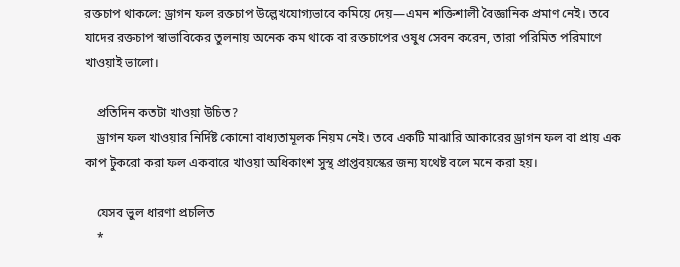রক্তচাপ থাকলে: ড্রাগন ফল রক্তচাপ উল্লেখযোগ্যভাবে কমিয়ে দেয়—এমন শক্তিশালী বৈজ্ঞানিক প্রমাণ নেই। তবে যাদের রক্তচাপ স্বাভাবিকের তুলনায় অনেক কম থাকে বা রক্তচাপের ওষুধ সেবন করেন, তারা পরিমিত পরিমাণে খাওয়াই ভালো।

    প্রতিদিন কতটা খাওয়া উচিত?
    ড্রাগন ফল খাওয়ার নির্দিষ্ট কোনো বাধ্যতামূলক নিয়ম নেই। তবে একটি মাঝারি আকারের ড্রাগন ফল বা প্রায় এক কাপ টুকরো করা ফল একবারে খাওয়া অধিকাংশ সুস্থ প্রাপ্তবয়স্কের জন্য যথেষ্ট বলে মনে করা হয়।

    যেসব ভুল ধারণা প্রচলিত
    *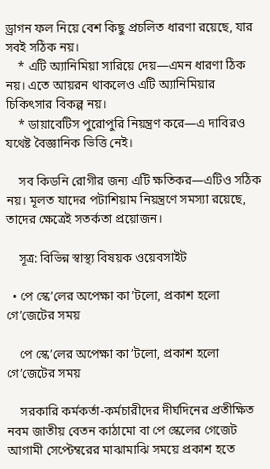ড্রাগন ফল নিয়ে বেশ কিছু প্রচলিত ধারণা রয়েছে, যার সবই সঠিক নয়।
    * এটি অ্যানিমিয়া সারিয়ে দেয়—এমন ধারণা ঠিক নয়। এতে আয়রন থাকলেও এটি অ্যানিমিয়ার চিকিৎসার বিকল্প নয়।
    * ডায়াবেটিস পুরোপুরি নিয়ন্ত্রণ করে—এ দাবিরও যথেষ্ট বৈজ্ঞানিক ভিত্তি নেই।

    সব কিডনি রোগীর জন্য এটি ক্ষতিকর—এটিও সঠিক নয়। মূলত যাদের পটাশিয়াম নিয়ন্ত্রণে সমস্যা রয়েছে, তাদের ক্ষেত্রেই সতর্কতা প্রয়োজন।

    সূত্র: বিভিন্ন স্বাস্থ্য বিষয়ক ওয়েবসাইট

  • পে স্কে’লের অপেক্ষা কা’টলো, প্রকাশ হলো গে’জেটের সময়

    পে স্কে’লের অপেক্ষা কা’টলো, প্রকাশ হলো গে’জেটের সময়

    সরকারি কর্মকর্তা-কর্মচারীদের দীর্ঘদিনের প্রতীক্ষিত নবম জাতীয় বেতন কাঠামো বা পে স্কেলের গেজেট আগামী সেপ্টেম্বরের মাঝামাঝি সময়ে প্রকাশ হতে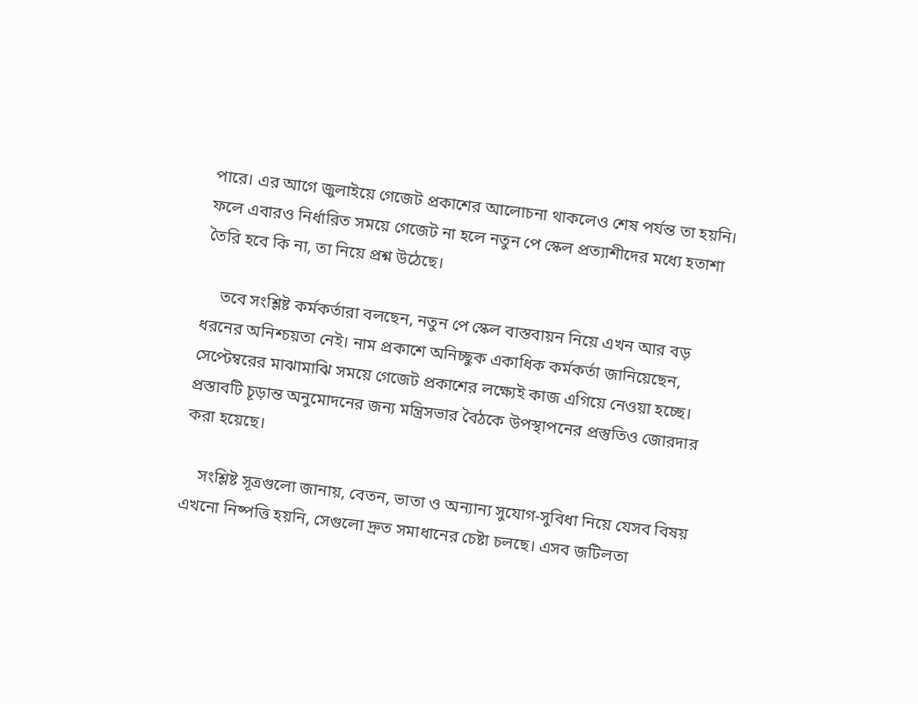পারে। এর আগে জুলাইয়ে গেজেট প্রকাশের আলোচনা থাকলেও শেষ পর্যন্ত তা হয়নি। ফলে এবারও নির্ধারিত সময়ে গেজেট না হলে নতুন পে স্কেল প্রত্যাশীদের মধ্যে হতাশা তৈরি হবে কি না, তা নিয়ে প্রশ্ন উঠেছে।

    তবে সংশ্লিষ্ট কর্মকর্তারা বলছেন, নতুন পে স্কেল বাস্তবায়ন নিয়ে এখন আর বড় ধরনের অনিশ্চয়তা নেই। নাম প্রকাশে অনিচ্ছুক একাধিক কর্মকর্তা জানিয়েছেন, সেপ্টেম্বরের মাঝামাঝি সময়ে গেজেট প্রকাশের লক্ষ্যেই কাজ এগিয়ে নেওয়া হচ্ছে। প্রস্তাবটি চূড়ান্ত অনুমোদনের জন্য মন্ত্রিসভার বৈঠকে উপস্থাপনের প্রস্তুতিও জোরদার করা হয়েছে।

    সংশ্লিষ্ট সূত্রগুলো জানায়, বেতন, ভাতা ও অন্যান্য সুযোগ-সুবিধা নিয়ে যেসব বিষয় এখনো নিষ্পত্তি হয়নি, সেগুলো দ্রুত সমাধানের চেষ্টা চলছে। এসব জটিলতা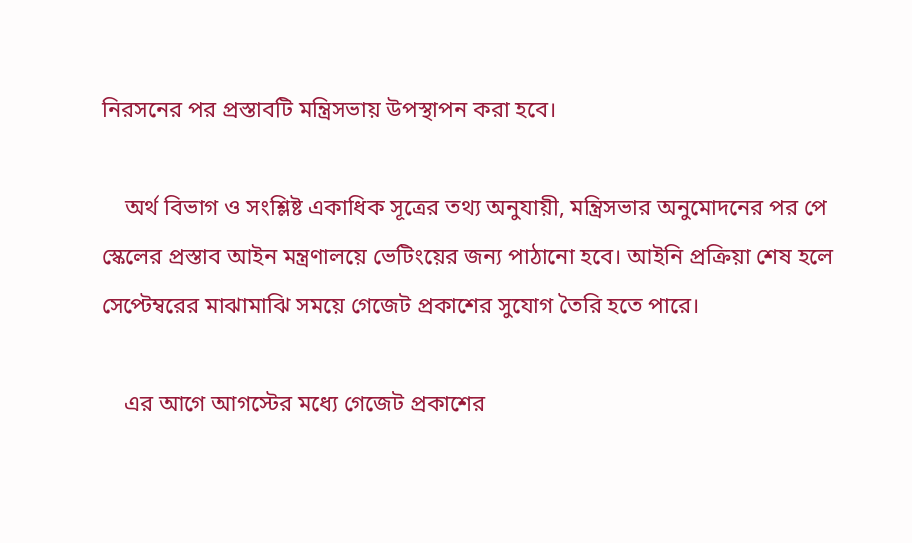নিরসনের পর প্রস্তাবটি মন্ত্রিসভায় উপস্থাপন করা হবে।

    অর্থ বিভাগ ও সংশ্লিষ্ট একাধিক সূত্রের তথ্য অনুযায়ী, মন্ত্রিসভার অনুমোদনের পর পে স্কেলের প্রস্তাব আইন মন্ত্রণালয়ে ভেটিংয়ের জন্য পাঠানো হবে। আইনি প্রক্রিয়া শেষ হলে সেপ্টেম্বরের মাঝামাঝি সময়ে গেজেট প্রকাশের সুযোগ তৈরি হতে পারে।

    এর আগে আগস্টের মধ্যে গেজেট প্রকাশের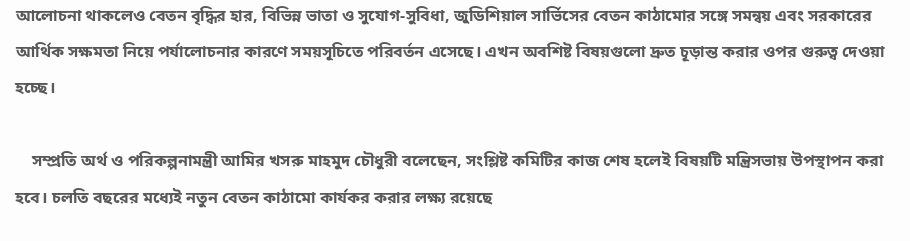আলোচনা থাকলেও বেতন বৃদ্ধির হার, বিভিন্ন ভাতা ও সুযোগ-সুবিধা, জুডিশিয়াল সার্ভিসের বেতন কাঠামোর সঙ্গে সমন্বয় এবং সরকারের আর্থিক সক্ষমতা নিয়ে পর্যালোচনার কারণে সময়সূচিতে পরিবর্তন এসেছে। এখন অবশিষ্ট বিষয়গুলো দ্রুত চূড়ান্ত করার ওপর গুরুত্ব দেওয়া হচ্ছে।

    সম্প্রতি অর্থ ও পরিকল্পনামন্ত্রী আমির খসরু মাহমুদ চৌধুরী বলেছেন, সংশ্লিষ্ট কমিটির কাজ শেষ হলেই বিষয়টি মন্ত্রিসভায় উপস্থাপন করা হবে। চলতি বছরের মধ্যেই নতুন বেতন কাঠামো কার্যকর করার লক্ষ্য রয়েছে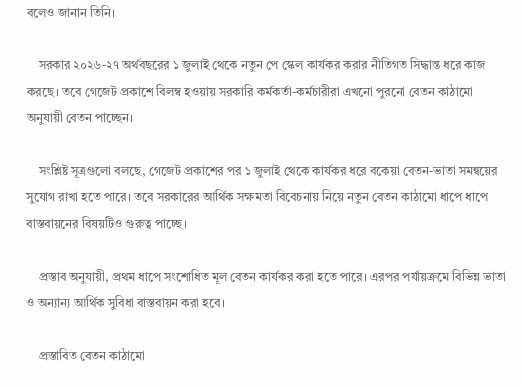বলেও জানান তিনি।

    সরকার ২০২৬-২৭ অর্থবছরের ১ জুলাই থেকে নতুন পে স্কেল কার্যকর করার নীতিগত সিদ্ধান্ত ধরে কাজ করছে। তবে গেজেট প্রকাশে বিলম্ব হওয়ায় সরকারি কর্মকর্তা-কর্মচারীরা এখনো পুরনো বেতন কাঠামো অনুযায়ী বেতন পাচ্ছেন।

    সংশ্লিষ্ট সূত্রগুলো বলছে, গেজেট প্রকাশের পর ১ জুলাই থেকে কার্যকর ধরে বকেয়া বেতন-ভাতা সমন্বয়ের সুযোগ রাখা হতে পারে। তবে সরকারের আর্থিক সক্ষমতা বিবেচনায় নিয়ে নতুন বেতন কাঠামো ধাপে ধাপে বাস্তবায়নের বিষয়টিও গুরুত্ব পাচ্ছে।

    প্রস্তাব অনুযায়ী, প্রথম ধাপে সংশোধিত মূল বেতন কার্যকর করা হতে পারে। এরপর পর্যায়ক্রমে বিভিন্ন ভাতা ও অন্যান্য আর্থিক সুবিধা বাস্তবায়ন করা হবে।

    প্রস্তাবিত বেতন কাঠামো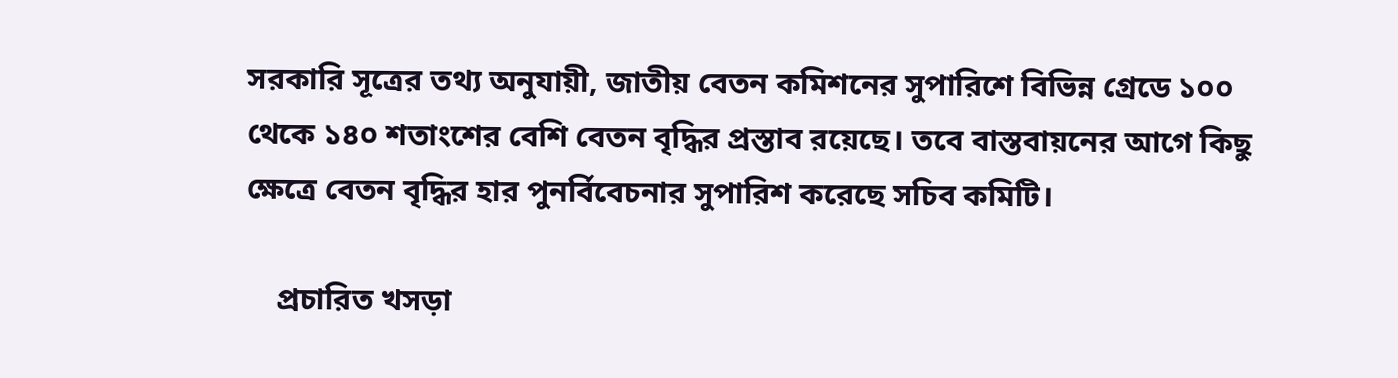সরকারি সূত্রের তথ্য অনুযায়ী, জাতীয় বেতন কমিশনের সুপারিশে বিভিন্ন গ্রেডে ১০০ থেকে ১৪০ শতাংশের বেশি বেতন বৃদ্ধির প্রস্তাব রয়েছে। তবে বাস্তবায়নের আগে কিছু ক্ষেত্রে বেতন বৃদ্ধির হার পুনর্বিবেচনার সুপারিশ করেছে সচিব কমিটি।

    প্রচারিত খসড়া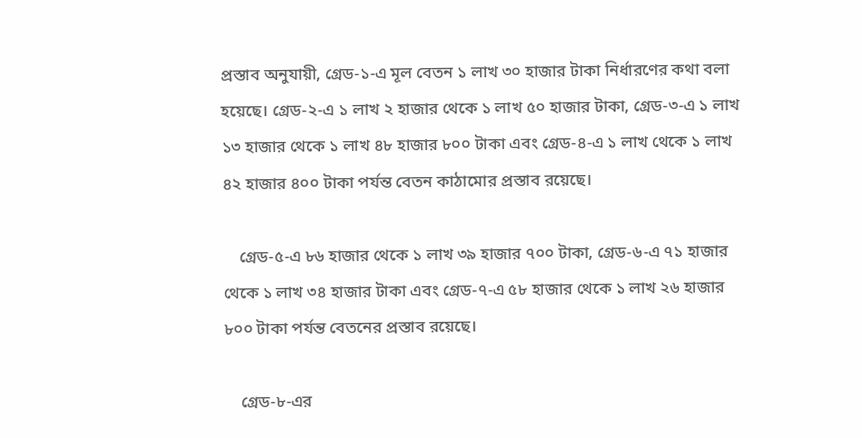প্রস্তাব অনুযায়ী, গ্রেড-১-এ মূল বেতন ১ লাখ ৩০ হাজার টাকা নির্ধারণের কথা বলা হয়েছে। গ্রেড-২-এ ১ লাখ ২ হাজার থেকে ১ লাখ ৫০ হাজার টাকা, গ্রেড-৩-এ ১ লাখ ১৩ হাজার থেকে ১ লাখ ৪৮ হাজার ৮০০ টাকা এবং গ্রেড-৪-এ ১ লাখ থেকে ১ লাখ ৪২ হাজার ৪০০ টাকা পর্যন্ত বেতন কাঠামোর প্রস্তাব রয়েছে।

    গ্রেড-৫-এ ৮৬ হাজার থেকে ১ লাখ ৩৯ হাজার ৭০০ টাকা, গ্রেড-৬-এ ৭১ হাজার থেকে ১ লাখ ৩৪ হাজার টাকা এবং গ্রেড-৭-এ ৫৮ হাজার থেকে ১ লাখ ২৬ হাজার ৮০০ টাকা পর্যন্ত বেতনের প্রস্তাব রয়েছে।

    গ্রেড-৮-এর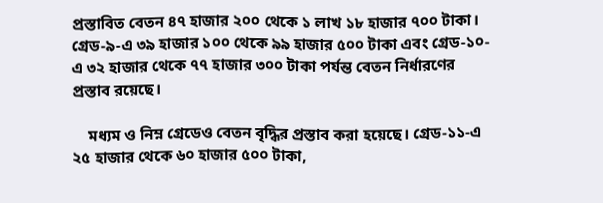প্রস্তাবিত বেতন ৪৭ হাজার ২০০ থেকে ১ লাখ ১৮ হাজার ৭০০ টাকা। গ্রেড-৯-এ ৩৯ হাজার ১০০ থেকে ৯৯ হাজার ৫০০ টাকা এবং গ্রেড-১০-এ ৩২ হাজার থেকে ৭৭ হাজার ৩০০ টাকা পর্যন্ত বেতন নির্ধারণের প্রস্তাব রয়েছে।

    মধ্যম ও নিম্ন গ্রেডেও বেতন বৃদ্ধির প্রস্তাব করা হয়েছে। গ্রেড-১১-এ ২৫ হাজার থেকে ৬০ হাজার ৫০০ টাকা,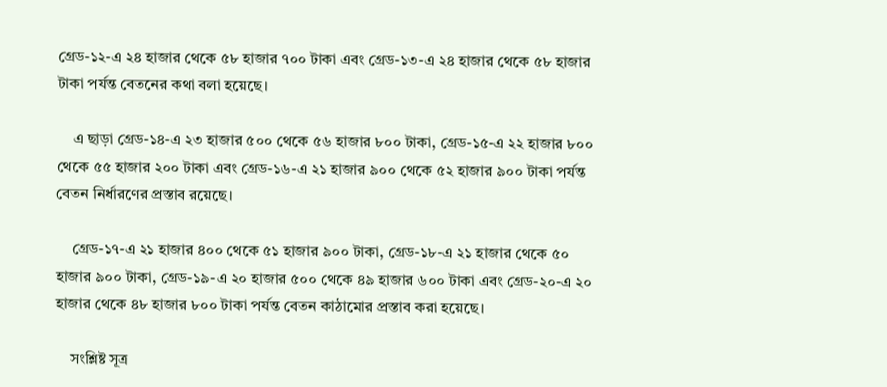গ্রেড-১২-এ ২৪ হাজার থেকে ৫৮ হাজার ৭০০ টাকা এবং গ্রেড-১৩-এ ২৪ হাজার থেকে ৫৮ হাজার টাকা পর্যন্ত বেতনের কথা বলা হয়েছে।

    এ ছাড়া গ্রেড-১৪-এ ২৩ হাজার ৫০০ থেকে ৫৬ হাজার ৮০০ টাকা, গ্রেড-১৫-এ ২২ হাজার ৮০০ থেকে ৫৫ হাজার ২০০ টাকা এবং গ্রেড-১৬-এ ২১ হাজার ৯০০ থেকে ৫২ হাজার ৯০০ টাকা পর্যন্ত বেতন নির্ধারণের প্রস্তাব রয়েছে।

    গ্রেড-১৭-এ ২১ হাজার ৪০০ থেকে ৫১ হাজার ৯০০ টাকা, গ্রেড-১৮-এ ২১ হাজার থেকে ৫০ হাজার ৯০০ টাকা, গ্রেড-১৯-এ ২০ হাজার ৫০০ থেকে ৪৯ হাজার ৬০০ টাকা এবং গ্রেড-২০-এ ২০ হাজার থেকে ৪৮ হাজার ৮০০ টাকা পর্যন্ত বেতন কাঠামোর প্রস্তাব করা হয়েছে।

    সংশ্লিষ্ট সূত্র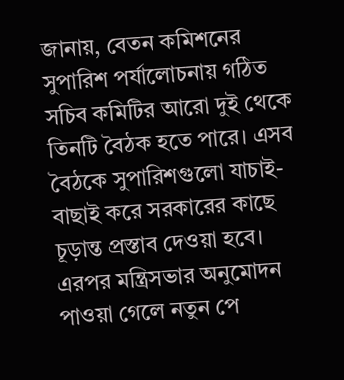জানায়, বেতন কমিশনের সুপারিশ পর্যালোচনায় গঠিত সচিব কমিটির আরো দুই থেকে তিনটি বৈঠক হতে পারে। এসব বৈঠকে সুপারিশগুলো যাচাই-বাছাই করে সরকারের কাছে চূড়ান্ত প্রস্তাব দেওয়া হবে। এরপর মন্ত্রিসভার অনুমোদন পাওয়া গেলে নতুন পে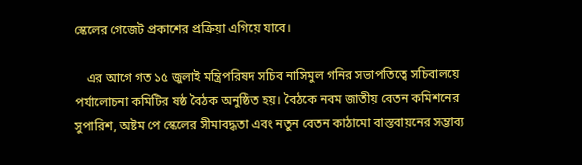স্কেলের গেজেট প্রকাশের প্রক্রিয়া এগিয়ে যাবে।

    এর আগে গত ১৫ জুলাই মন্ত্রিপরিষদ সচিব নাসিমুল গনির সভাপতিত্বে সচিবালয়ে পর্যালোচনা কমিটির ষষ্ঠ বৈঠক অনুষ্ঠিত হয়। বৈঠকে নবম জাতীয় বেতন কমিশনের সুপারিশ, অষ্টম পে স্কেলের সীমাবদ্ধতা এবং নতুন বেতন কাঠামো বাস্তবায়নের সম্ভাব্য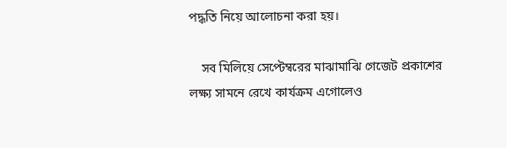পদ্ধতি নিয়ে আলোচনা করা হয়।

    সব মিলিয়ে সেপ্টেম্বরের মাঝামাঝি গেজেট প্রকাশের লক্ষ্য সামনে রেখে কার্যক্রম এগোলেও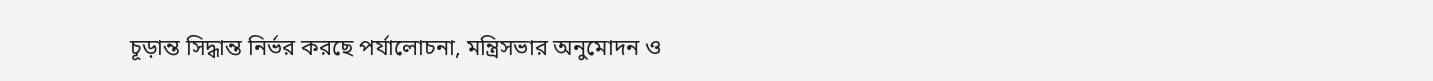চূড়ান্ত সিদ্ধান্ত নির্ভর করছে পর্যালোচনা, মন্ত্রিসভার অনুমোদন ও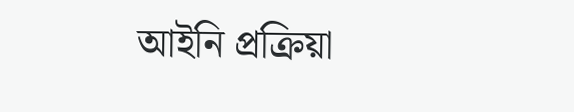আইনি প্রক্রিয়া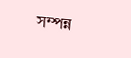সম্পন্ন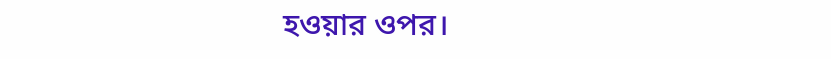হওয়ার ওপর।